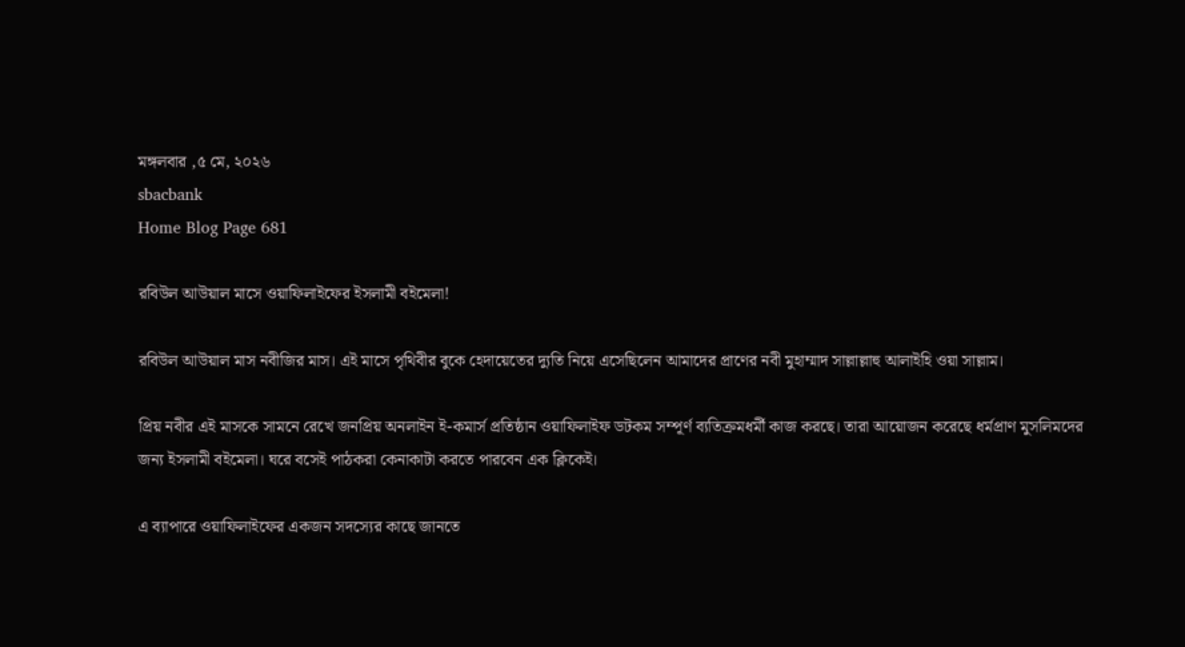মঙ্গলবার ,৫ মে, ২০২৬
sbacbank
Home Blog Page 681

রবিউল আউয়াল মাসে ওয়াফিলাইফের ইসলামী বইমেলা!

রবিউল আউয়াল মাস নবীজির মাস। এই মাসে পৃথিবীর বুকে হেদায়েতের দ্যুতি নিয়ে এসেছিলেন আমাদের প্রাণের নবী মুহাম্মাদ সাল্লাল্লাহু আলাইহি ওয়া সাল্লাম।

প্রিয় নবীর এই মাসকে সামনে রেখে জনপ্রিয় অনলাইন ই-কমার্স প্রতিষ্ঠান ওয়াফিলাইফ ডটকম সম্পূর্ণ ব্যতিক্রমধর্মী কাজ করছে। তারা আয়োজন করেছে ধর্মপ্রাণ মুসলিমদের জন্য ইসলামী বইমেলা। ঘরে বসেই পাঠকরা কেনাকাটা করতে পারবেন এক ক্লিকেই।

এ ব্যাপারে ওয়াফিলাইফের একজন সদস্যের কাছে জানতে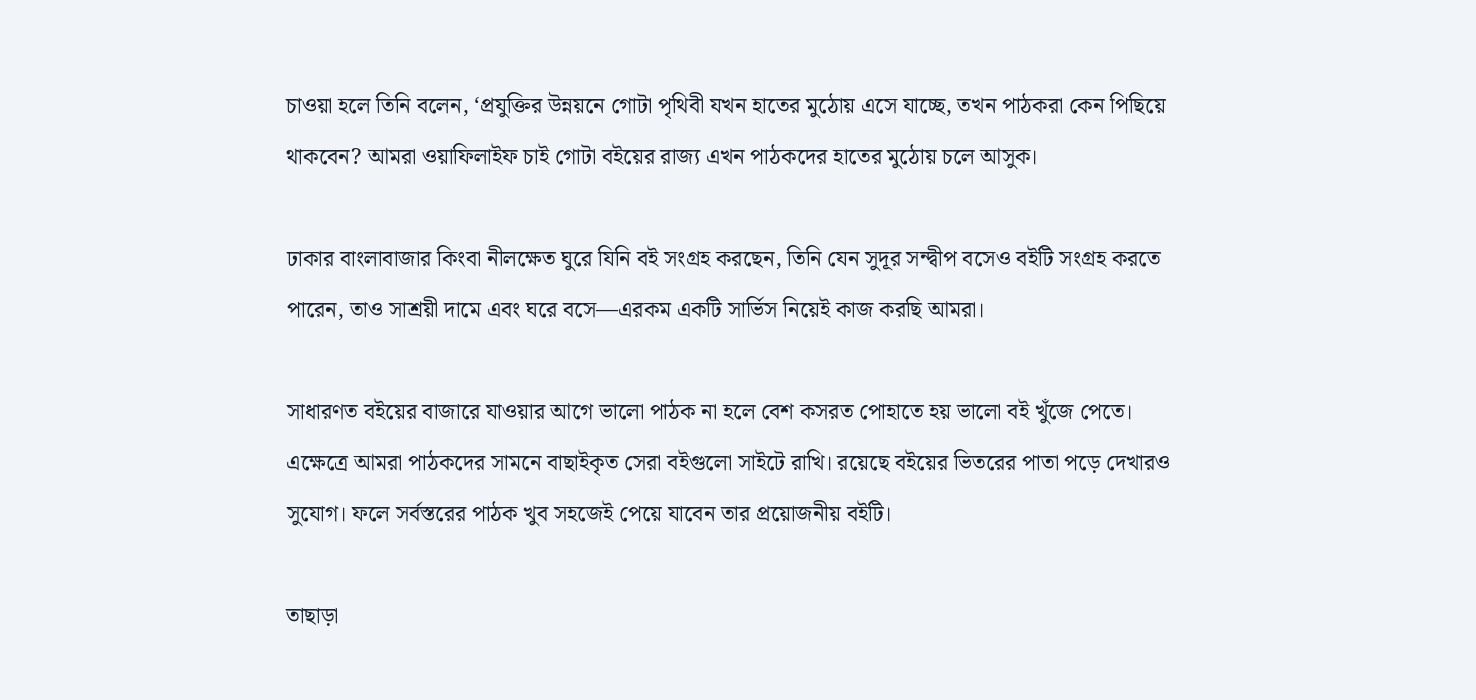চাওয়া হলে তিনি বলেন, ‘প্রযুক্তির উন্নয়নে গোটা পৃথিবী যখন হাতের মুঠোয় এসে যাচ্ছে, তখন পাঠকরা কেন পিছিয়ে থাকবেন? আমরা ওয়াফিলাইফ চাই গোটা বইয়ের রাজ্য এখন পাঠকদের হাতের মুঠোয় চলে আসুক।

ঢাকার বাংলাবাজার কিংবা নীলক্ষেত ঘুরে যিনি বই সংগ্রহ করছেন, তিনি যেন সুদূর সন্দ্বীপ বসেও বইটি সংগ্রহ করতে পারেন, তাও সাশ্রয়ী দামে এবং ঘরে বসে—এরকম একটি সার্ভিস নিয়েই কাজ করছি আমরা।

সাধারণত বইয়ের বাজারে যাওয়ার আগে ভালো পাঠক না হলে বেশ কসরত পোহাতে হয় ভালো বই খুঁজে পেতে। এক্ষেত্রে আমরা পাঠকদের সামনে বাছাইকৃত সেরা বইগুলো সাইটে রাখি। রয়েছে বইয়ের ভিতরের পাতা পড়ে দেখারও সুযোগ। ফলে সর্বস্তরের পাঠক খুব সহজেই পেয়ে যাবেন তার প্রয়োজনীয় বইটি।

তাছাড়া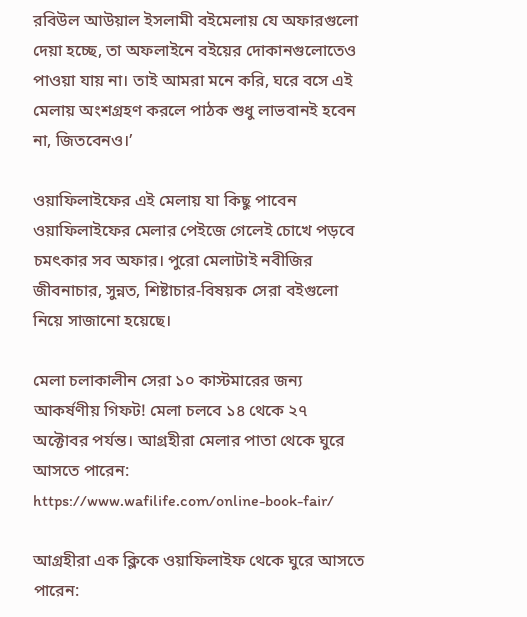রবিউল আউয়াল ইসলামী বইমেলায় যে অফারগুলো দেয়া হচ্ছে, তা অফলাইনে বইয়ের দোকানগুলোতেও পাওয়া যায় না। তাই আমরা মনে করি, ঘরে বসে এই মেলায় অংশগ্রহণ করলে পাঠক শুধু লাভবানই হবেন না, জিতবেনও।’

ওয়াফিলাইফের এই মেলায় যা কিছু পাবেন
ওয়াফিলাইফের মেলার পেইজে গেলেই চোখে পড়বে চমৎকার সব অফার। পুরো মেলাটাই নবীজির জীবনাচার, সুন্নত, শিষ্টাচার-বিষয়ক সেরা বইগুলো নিয়ে সাজানো হয়েছে।

মেলা চলাকালীন সেরা ১০ কাস্টমারের জন্য আকর্ষণীয় গিফট! মেলা চলবে ১৪ থেকে ২৭ অক্টোবর পর্যন্ত। আগ্রহীরা মেলার পাতা থেকে ঘুরে আসতে পারেন:
https://www.wafilife.com/online-book-fair/

আগ্রহীরা এক ক্লিকে ওয়াফিলাইফ থেকে ঘুরে আসতে পারেন: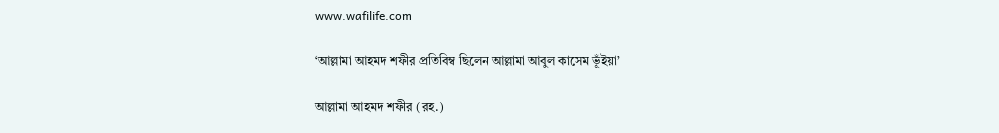www.wafilife.com

‘আল্লামা আহমদ শফীর প্রতিবিম্ব ছিলেন আল্লামা আবুল কাসেম ভূঁইয়া’

আল্লামা আহমদ শফীর (রহ.)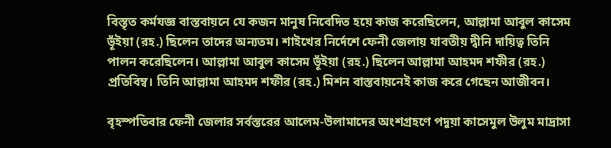বিস্তৃত কর্মযজ্ঞ বাস্তবায়নে যে কজন মানুষ নিবেদিত হয়ে কাজ করেছিলেন, আল্লামা আবুল কাসেম ভূঁইয়া (রহ.) ছিলেন তাদের অন্যতম। শাইখের নির্দেশে ফেনী জেলায় যাবতীয় দ্বীনি দায়িত্ব তিনি পালন করেছিলেন। আল্লামা আবুল কাসেম ভূঁইয়া (রহ.) ছিলেন আল্লামা আহমদ শফীর (রহ.) প্রতিবিম্ব। তিনি আল্লামা আহমদ শফীর (রহ.) মিশন বাস্তবায়নেই কাজ করে গেছেন আজীবন।

বৃহস্পতিবার ফেনী জেলার সর্বস্তরের আলেম-উলামাদের অংশগ্রহণে পদুয়া কাসেমুল উলুম মাদ্রাসা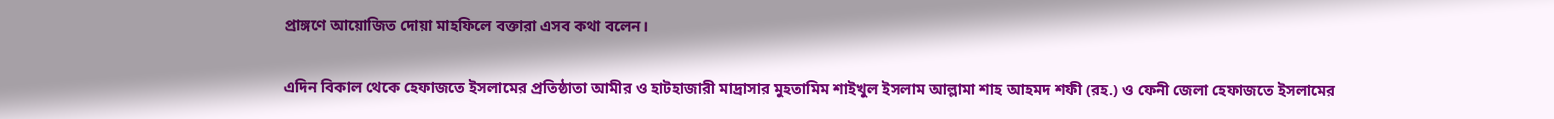প্রাঙ্গণে আয়োজিত দোয়া মাহফিলে বক্তারা এসব কথা বলেন।

এদিন বিকাল থেকে হেফাজতে ইসলামের প্রতিষ্ঠাতা আমীর ও হাটহাজারী মাদ্রাসার মুহতামিম শাইখুল ইসলাম আল্লামা শাহ আহমদ শফী (রহ.) ও ফেনী জেলা হেফাজতে ইসলামের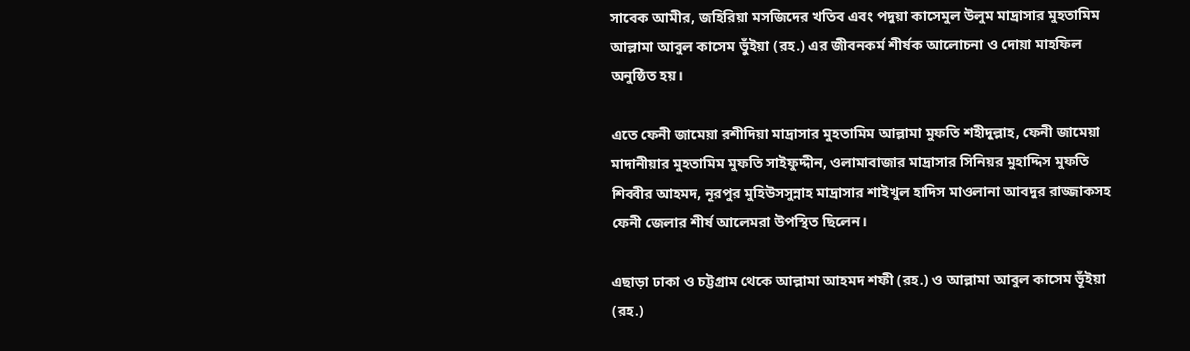সাবেক আমীর, জহিরিয়া মসজিদের খতিব এবং পদুয়া কাসেমুল উলুম মাদ্রাসার মুহতামিম আল্লামা আবুল কাসেম ভুঁইয়া (রহ.) এর জীবনকর্ম শীর্ষক আলোচনা ও দোয়া মাহফিল অনুষ্ঠিত হয়।

এতে ফেনী জামেয়া রশীদিয়া মাদ্রাসার মুহতামিম আল্লামা মুফতি শহীদুল্লাহ, ফেনী জামেয়া মাদানীয়ার মুহতামিম মুফতি সাইফুদ্দীন, ওলামাবাজার মাদ্রাসার সিনিয়র মুহাদ্দিস মুফতি শিব্বীর আহমদ, নূরপুর মুহিউসসুন্নাহ মাদ্রাসার শাইখুল হাদিস মাওলানা আবদুর রাজ্জাকসহ ফেনী জেলার শীর্ষ আলেমরা উপস্থিত ছিলেন।

এছাড়া ঢাকা ও চট্টগ্রাম থেকে আল্লামা আহমদ শফী (রহ.) ও আল্লামা আবুল কাসেম ভূঁইয়া (রহ.)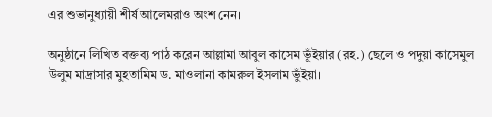এর শুভানুধ্যায়ী শীর্ষ আলেমরাও অংশ নেন।

অনুষ্ঠানে লিখিত বক্তব্য পাঠ করেন আল্লামা আবুল কাসেম ভূঁইয়ার (রহ.) ছেলে ও পদুয়া কাসেমুল উলুম মাদ্রাসার মুহতামিম ড. মাওলানা কামরুল ইসলাম ভুঁইয়া।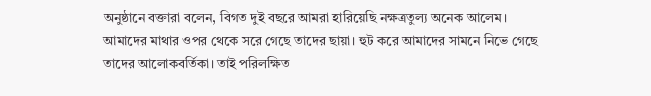অনুষ্ঠানে বক্তারা বলেন, বিগত দুই বছরে আমরা হারিয়েছি নক্ষত্রতুল্য অনেক আলেম। আমাদের মাথার ‍ওপর থেকে সরে গেছে তাদের ছায়া। হুট করে আমাদের সামনে নিভে গেছে তাদের আলোকবর্তিকা। তাই পরিলক্ষিত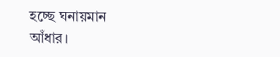হচ্ছে ঘনায়মান আঁধার।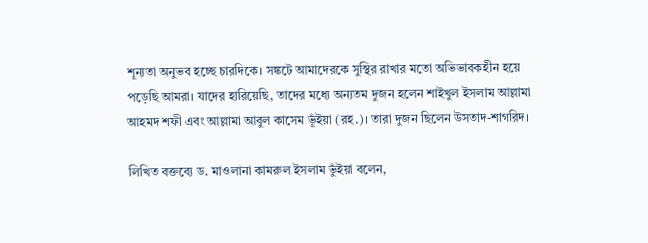শূন্যতা অনুভব হচ্ছে চারদিকে। সঙ্কটে আমাদেরকে সুস্থির রাখার মতো অভিভাবকহীন হয়ে পড়েছি আমরা। যাদের হারিয়েছি, তাদের মধ্যে অন্যতম দুজন হলেন শাইখুল ইসলাম আল্লামা আহমদ শফী এবং আল্লামা আবুল কাসেম ভূঁইয়া (রহ.)। তারা দুজন ছিলেন উসতাদ-শাগরিদ।

লিখিত বক্তব্যে ড. মাওলানা কামরুল ইসলাম ভুঁইয়া বলেন,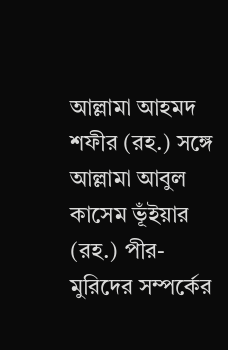আল্লামা আহমদ শফীর (রহ.) সঙ্গে আল্লামা আবুল কাসেম ভূঁইয়ার (রহ.) পীর-মুরিদের সম্পর্কের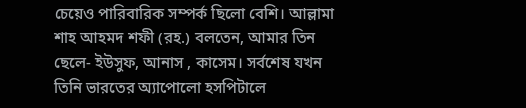চেয়েও পারিবারিক সম্পর্ক ছিলো বেশি। আল্লামা শাহ আহমদ শফী (রহ.) বলতেন, আমার তিন ছেলে- ইউসুফ, আনাস , কাসেম। সর্বশেষ যখন তিনি ভারতের অ্যাপোলো হসপিটালে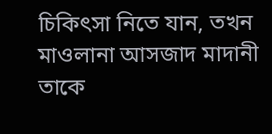চিকিৎসা নিতে যান, তখন মাওলানা আসজাদ মাদানী তাকে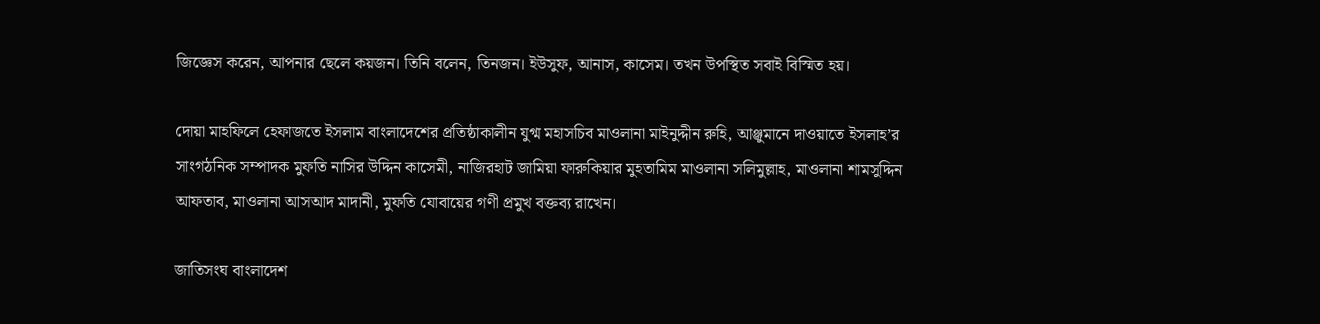জিজ্ঞেস করেন, আপনার ছেলে কয়জন। তিনি বলেন, তিনজন। ইউসুফ, আনাস, কাসেম। তখন উপস্থিত সবাই বিস্মিত হয়।

দোয়া মাহফিলে হেফাজতে ইসলাম বাংলাদেশের প্রতিষ্ঠাকালীন যুগ্ম মহাসচিব মাওলানা মাইনুদ্দীন রুহি, আঞ্জুমানে দাওয়াতে ইসলাহ’র সাংগঠনিক সম্পাদক মুফতি নাসির উদ্দিন কাসেমী, নাজিরহাট জামিয়া ফারুকিয়ার মুহতামিম মাওলানা সলিমুল্লাহ, মাওলানা শামসুদ্দিন আফতাব, মাওলানা আসআদ মাদানী, মুফতি যোবায়ের গণী প্রমুখ বক্তব্য রাখেন।

জাতিসংঘ বাংলাদেশ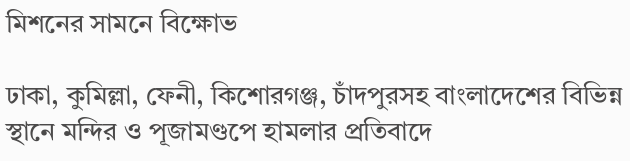মিশনের সামনে বিক্ষোভ

ঢাকা, কুমিল্লা, ফেনী, কিশোরগঞ্জ, চাঁদপুরসহ বাংলাদেশের বিভিন্ন স্থানে মন্দির ও পূজামণ্ডপে হামলার প্রতিবাদে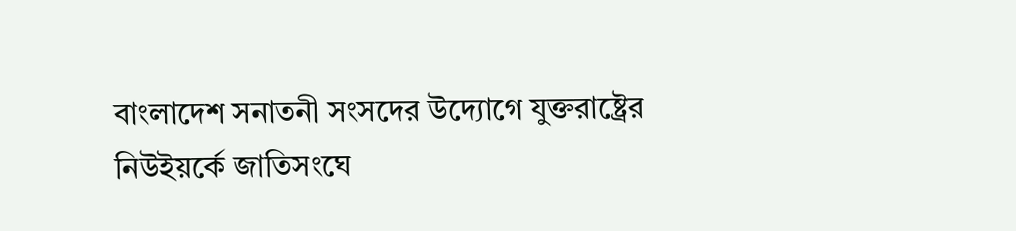বাংলাদেশ সনাতনী সংসদের উদ্যোগে যুক্তরাষ্ট্রের নিউইয়র্কে জাতিসংঘে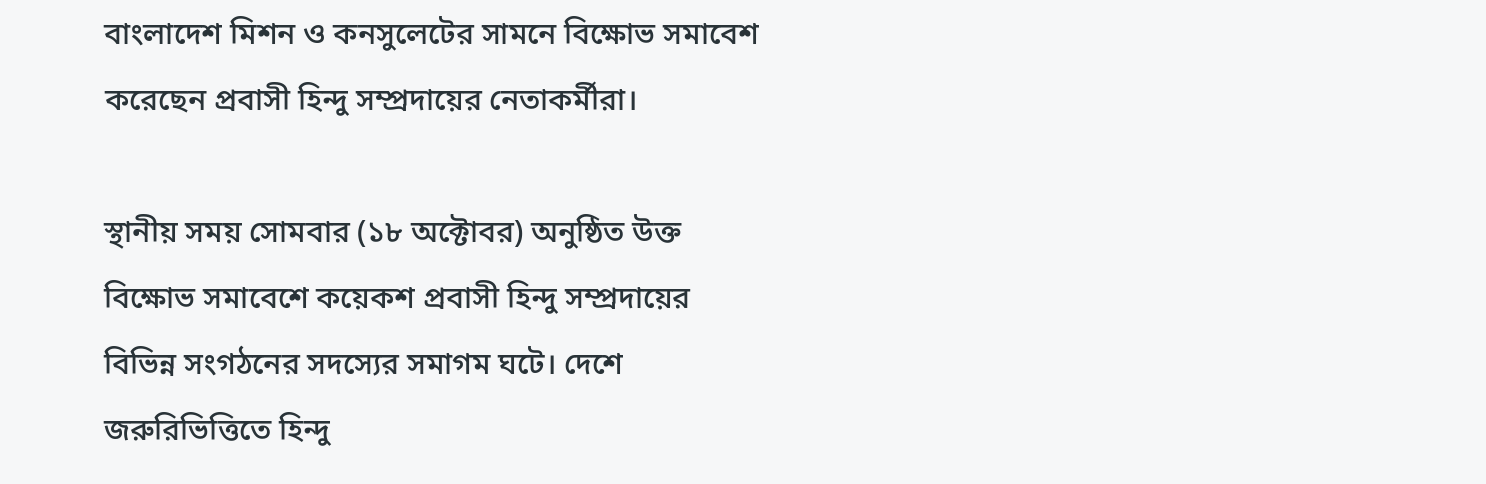বাংলাদেশ মিশন ও কনসুলেটের সামনে বিক্ষোভ সমাবেশ করেছেন প্রবাসী হিন্দু সম্প্রদায়ের নেতাকর্মীরা।

স্থানীয় সময় সোমবার (১৮ অক্টোবর) অনুষ্ঠিত উক্ত বিক্ষোভ সমাবেশে কয়েকশ প্রবাসী হিন্দু সম্প্রদায়ের বিভিন্ন সংগঠনের সদস্যের সমাগম ঘটে। দেশে জরুরিভিত্তিতে হিন্দু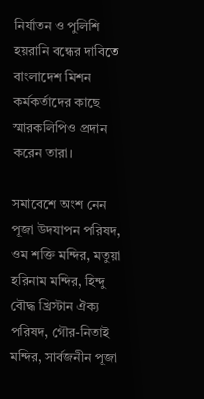নির্যাতন ও পুলিশি হয়রানি বন্ধের দাবিতে বাংলাদেশ মিশন কর্মকর্তাদের কাছে স্মারকলিপিও প্রদান করেন তারা।

সমাবেশে অংশ নেন পূজা উদযাপন পরিষদ, ওম শক্তি মন্দির, মতুয়া হরিনাম মন্দির, হিন্দু বৌদ্ধ খ্রিস্টান ঐক্য পরিষদ, গৌর-নিতাই মন্দির, সার্বজনীন পূজা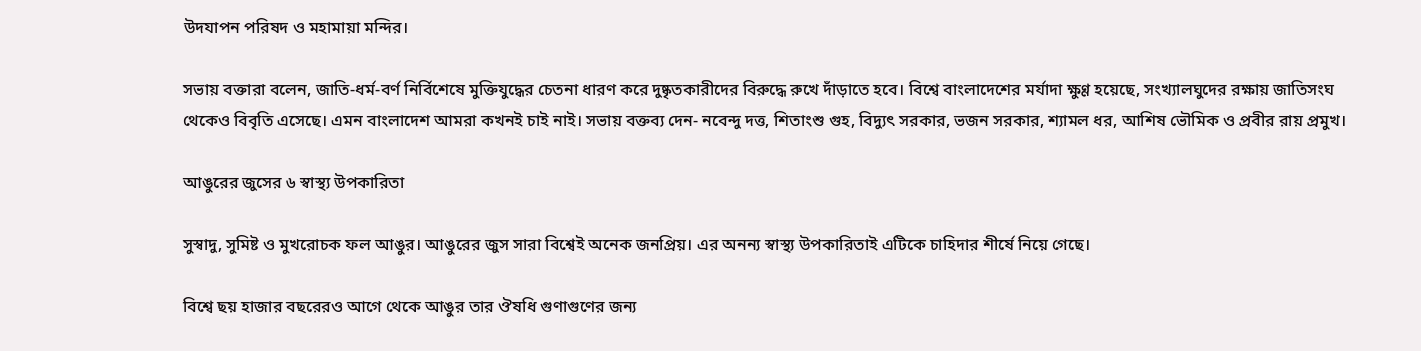উদযাপন পরিষদ ও মহামায়া মন্দির।

সভায় বক্তারা বলেন, জাতি-ধর্ম-বর্ণ নির্বিশেষে মুক্তিযুদ্ধের চেতনা ধারণ করে দুষ্কৃতকারীদের বিরুদ্ধে রুখে দাঁড়াতে হবে। বিশ্বে বাংলাদেশের মর্যাদা ক্ষুণ্ণ হয়েছে, সংখ্যালঘুদের রক্ষায় জাতিসংঘ থেকেও বিবৃতি এসেছে। এমন বাংলাদেশ আমরা কখনই চাই নাই। সভায় বক্তব্য দেন- নবেন্দু দত্ত, শিতাংশু গুহ, বিদ্যুৎ সরকার, ভজন সরকার, শ্যামল ধর, আশিষ ভৌমিক ও প্রবীর রায় প্রমুখ।

আঙুরের জুসের ৬ স্বাস্থ্য উপকারিতা

সুস্বাদু, সুমিষ্ট ও মুখরোচক ফল আঙুর। আঙুরের জুস সারা বিশ্বেই অনেক জনপ্রিয়। এর অনন্য স্বাস্থ্য উপকারিতাই এটিকে চাহিদার শীর্ষে নিয়ে গেছে।

বিশ্বে ছয় হাজার বছরেরও আগে থেকে আঙুর তার ঔষধি গুণাগুণের জন্য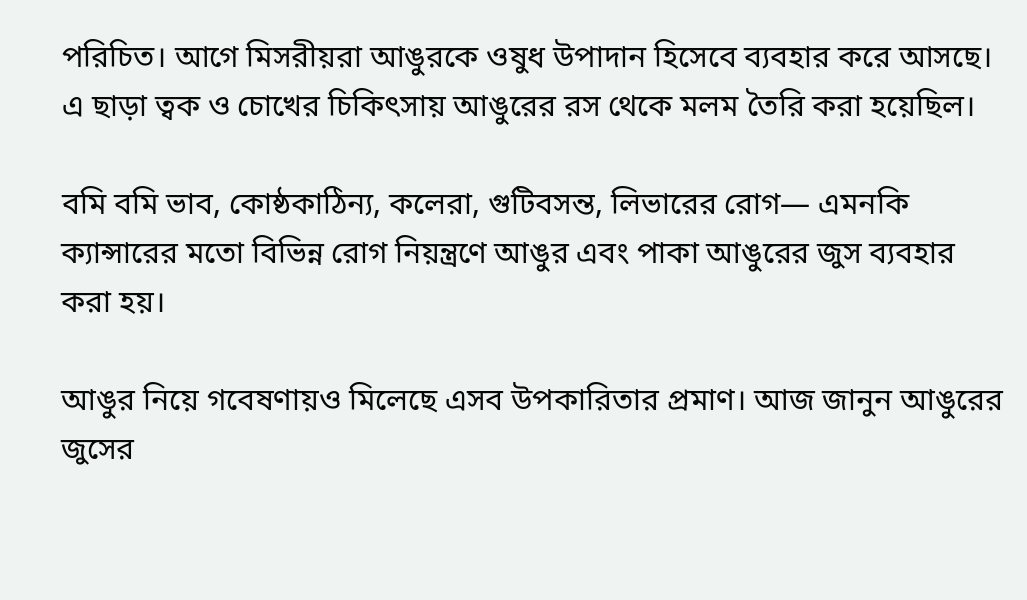পরিচিত। আগে মিসরীয়রা আঙুরকে ওষুধ উপাদান হিসেবে ব্যবহার করে আসছে। এ ছাড়া ত্বক ও চোখের চিকিৎসায় আঙুরের রস থেকে মলম তৈরি করা হয়েছিল।

বমি বমি ভাব, কোষ্ঠকাঠিন্য, কলেরা, গুটিবসন্ত, লিভারের রোগ— এমনকি ক্যান্সারের মতো বিভিন্ন রোগ নিয়ন্ত্রণে আঙুর এবং পাকা আঙুরের জুস ব্যবহার করা হয়।

আঙুর নিয়ে গবেষণায়ও মিলেছে এসব উপকারিতার প্রমাণ। আজ জানুন আঙুরের জুসের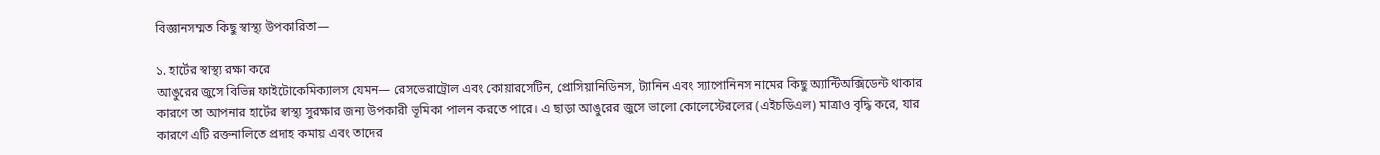বিজ্ঞানসম্মত কিছু স্বাস্থ্য উপকারিতা—

১. হার্টের স্বাস্থ্য রক্ষা করে
আঙুরের জুসে বিভিন্ন ফাইটোকেমিক্যালস যেমন— রেসভেরাট্রোল এবং কোয়ারসেটিন, প্রোসিয়ানিডিনস, ট্যানিন এবং স্যাপোনিনস নামের কিছু অ্যান্টিঅক্সিডেন্ট থাকার কারণে তা আপনার হার্টের স্বাস্থ্য সুরক্ষার জন্য উপকারী ভূমিকা পালন করতে পারে। এ ছাড়া আঙুরের জুসে ভালো কোলেস্টেরলের (এইচডিএল) মাত্রাও বৃদ্ধি করে, যার কারণে এটি রক্তনালিতে প্রদাহ কমায় এবং তাদের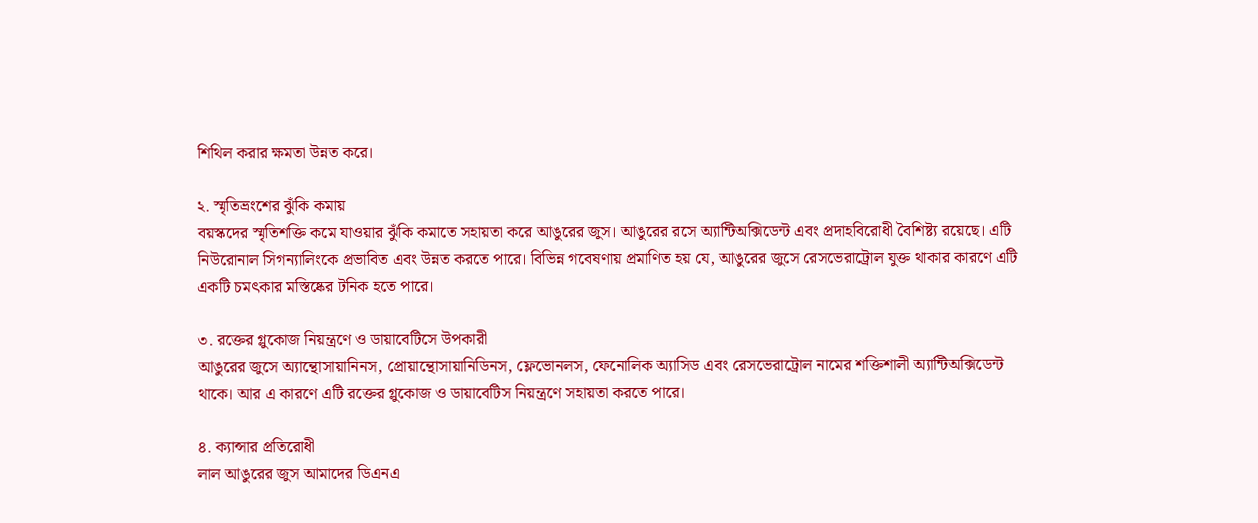শিথিল করার ক্ষমতা উন্নত করে।

২. স্মৃতিভ্রংশের ঝুঁকি কমায়
বয়স্কদের স্মৃতিশক্তি কমে যাওয়ার ঝুঁকি কমাতে সহায়তা করে আঙুরের জুস। আঙুরের রসে অ্যান্টিঅক্সিডেন্ট এবং প্রদাহবিরোধী বৈশিষ্ট্য রয়েছে। এটি নিউরোনাল সিগন্যালিংকে প্রভাবিত এবং উন্নত করতে পারে। বিভিন্ন গবেষণায় প্রমাণিত হয় যে, আঙুরের জুসে রেসভেরাট্রোল যুক্ত থাকার কারণে এটি একটি চমৎকার মস্তিষ্কের টনিক হতে পারে।

৩. রক্তের গ্লুকোজ নিয়ন্ত্রণে ও ডায়াবেটিসে উপকারী
আঙুরের জুসে অ্যান্থোসায়ানিনস, প্রোয়ান্থোসায়ানিডিনস, ফ্লেভোনলস, ফেনোলিক অ্যাসিড এবং রেসভেরাট্রোল নামের শক্তিশালী অ্যান্টিঅক্সিডেন্ট থাকে। আর এ কারণে এটি রক্তের গ্লুকোজ ও ডায়াবেটিস নিয়ন্ত্রণে সহায়তা করতে পারে।

৪. ক্যান্সার প্রতিরোধী
লাল আঙুরের জুস আমাদের ডিএনএ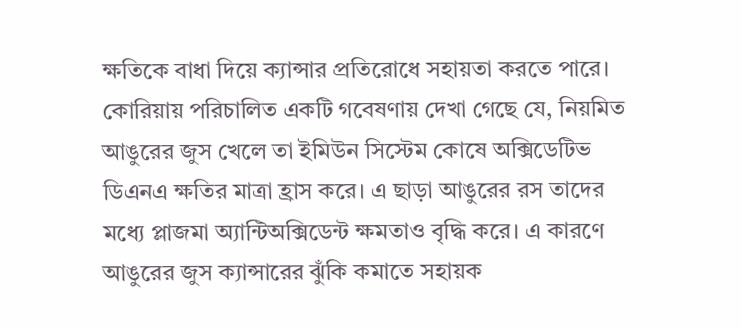ক্ষতিকে বাধা দিয়ে ক্যান্সার প্রতিরোধে সহায়তা করতে পারে। কোরিয়ায় পরিচালিত একটি গবেষণায় দেখা গেছে যে, নিয়মিত আঙুরের জুস খেলে তা ইমিউন সিস্টেম কোষে অক্সিডেটিভ ডিএনএ ক্ষতির মাত্রা হ্রাস করে। এ ছাড়া আঙুরের রস তাদের মধ্যে প্লাজমা অ্যান্টিঅক্সিডেন্ট ক্ষমতাও বৃদ্ধি করে। এ কারণে আঙুরের জুস ক্যান্সারের ঝুঁকি কমাতে সহায়ক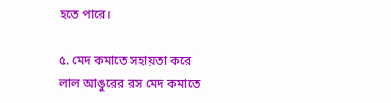হতে পারে।

৫. মেদ কমাতে সহায়তা করে
লাল আঙুরের রস মেদ কমাতে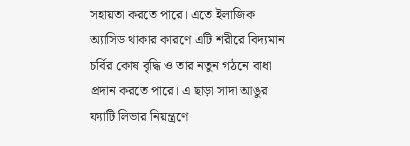সহায়তা করতে পারে। এতে ইলাজিক অ্যাসিড থাকার কারণে এটি শরীরে বিদ্যমান চর্বির কোষ বৃদ্ধি ও তার নতুন গঠনে বাধা প্রদান করতে পারে। এ ছাড়া সাদা আঙুর ফ্যাটি লিভার নিয়ন্ত্রণে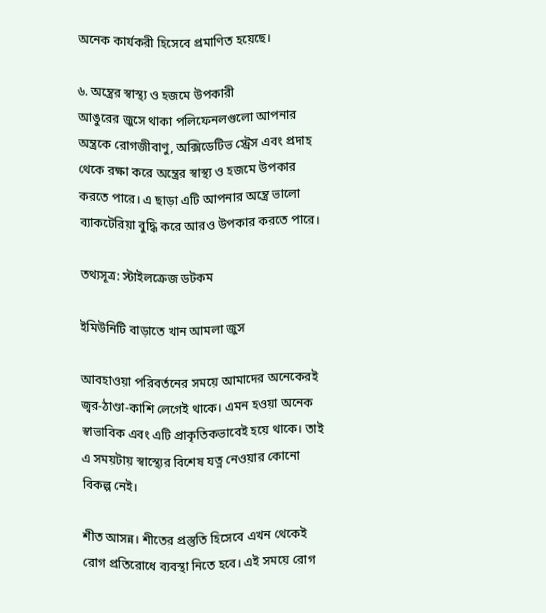অনেক কার্যকরী হিসেবে প্রমাণিত হয়েছে।

৬. অন্ত্রের স্বাস্থ্য ও হজমে উপকারী
আঙুরের জুসে থাকা পলিফেনলগুলো আপনার অন্ত্রকে রোগজীবাণু, অক্সিডেটিভ স্ট্রেস এবং প্রদাহ থেকে রক্ষা করে অন্ত্রের স্বাস্থ্য ও হজমে উপকার করতে পারে। এ ছাড়া এটি আপনার অন্ত্রে ভালো ব্যাকটেরিয়া বুদ্ধি করে আরও উপকার করতে পারে।

তথ্যসূত্র: স্টাইলক্রেজ ডটকম

ইমিউনিটি বাড়াতে খান আমলা জুস

আবহাওয়া পরিবর্তনের সময়ে আমাদের অনেকেরই জ্বর-ঠাণ্ডা-কাশি লেগেই থাকে। এমন হওয়া অনেক স্বাভাবিক এবং এটি প্রাকৃতিকভাবেই হয়ে থাকে। তাই এ সময়টায় স্বাস্থ্যের বিশেষ যত্ন নেওয়ার কোনো বিকল্প নেই।

শীত আসন্ন। শীতের প্রস্তুতি হিসেবে এখন থেকেই রোগ প্রতিরোধে ব্যবস্থা নিতে হবে। এই সময়ে রোগ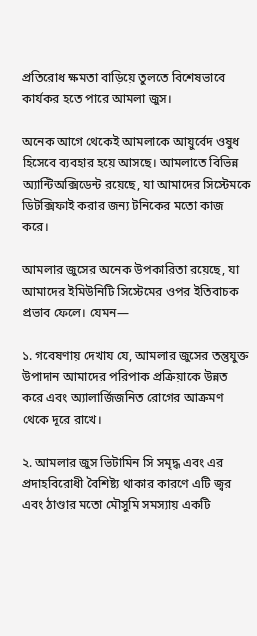প্রতিরোধ ক্ষমতা বাড়িয়ে তুলতে বিশেষভাবে কার্যকর হতে পারে আমলা জুস।

অনেক আগে থেকেই আমলাকে আয়ুর্বেদ ওষুধ হিসেবে ব্যবহার হয়ে আসছে। আমলাতে বিভিন্ন অ্যান্টিঅক্সিডেন্ট রয়েছে, যা আমাদের সিস্টেমকে ডিটক্সিফাই করার জন্য টনিকের মতো কাজ করে।

আমলার জুসের অনেক উপকারিতা রয়েছে, যা আমাদের ইমিউনিটি সিস্টেমের ওপর ইতিবাচক প্রভাব ফেলে। যেমন—

১. গবেষণায় দেখায যে, আমলার জুসের তন্তুযুক্ত উপাদান আমাদের পরিপাক প্রক্রিয়াকে উন্নত করে এবং অ্যালার্জিজনিত রোগের আক্রমণ থেকে দূরে রাখে।

২. আমলার জুস ভিটামিন সি সমৃদ্ধ এবং এর প্রদাহবিরোধী বৈশিষ্ট্য থাকার কারণে এটি জ্বর এবং ঠাণ্ডার মতো মৌসুমি সমস্যায় একটি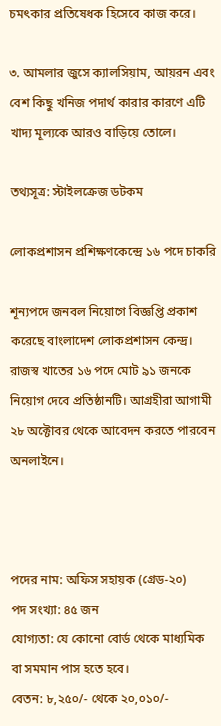চমৎকার প্রতিষেধক হিসেবে কাজ করে।

৩. আমলার জুসে ক্যালসিয়াম, আয়রন এবং বেশ কিছু খনিজ পদার্থ কারার কারণে এটি খাদ্য মূল্যকে আরও বাড়িয়ে তোলে।

তথ্যসূত্র: স্টাইলক্রেজ ডটকম

লোকপ্রশাসন প্রশিক্ষণকেন্দ্রে ১৬ পদে চাকরি

শূন্যপদে জনবল নিয়োগে বিজ্ঞপ্তি প্রকাশ করেছে বাংলাদেশ লোকপ্রশাসন কেন্দ্র। রাজস্ব খাতের ১৬ পদে মোট ৯১ জনকে নিয়োগ দেবে প্রতিষ্ঠানটি। আগ্রহীরা আগামী ২৮ অক্টোবর থেকে আবেদন করতে পারবেন অনলাইনে।



পদের নাম: অফিস সহায়ক (গ্রেড-২০)
পদ সংখ্যা: ৪৫ জন
যোগ্যতা: যে কোনো বোর্ড থেকে মাধ্যমিক বা সমমান পাস হতে হবে।
বেতন: ৮,২৫০/- থেকে ২০,০১০/-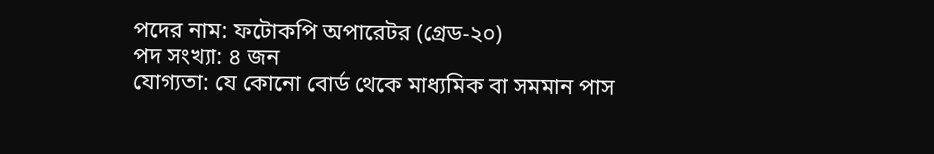পদের নাম: ফটোকপি অপারেটর (গ্রেড-২০)
পদ সংখ্যা: ৪ জন
যোগ্যতা: যে কোনো বোর্ড থেকে মাধ্যমিক বা সমমান পাস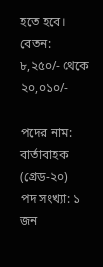হতে হবে।
বেতন: ৮,২৫০/- থেকে ২০,০১০/-

পদের নাম: বার্তাবাহক (গ্রেড-২০)
পদ সংখ্যা: ১ জন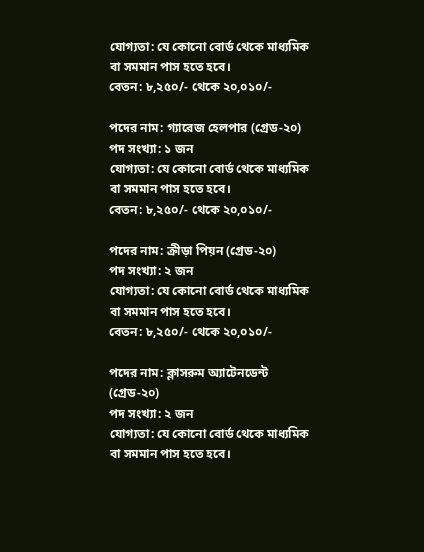যোগ্যতা: যে কোনো বোর্ড থেকে মাধ্যমিক বা সমমান পাস হতে হবে।
বেতন: ৮,২৫০/- থেকে ২০,০১০/-

পদের নাম: গ্যারেজ হেলপার (গ্রেড-২০)
পদ সংখ্যা: ১ জন
যোগ্যতা: যে কোনো বোর্ড থেকে মাধ্যমিক বা সমমান পাস হতে হবে।
বেতন: ৮,২৫০/- থেকে ২০,০১০/-

পদের নাম: ক্রীড়া পিয়ন (গ্রেড-২০)
পদ সংখ্যা: ২ জন
যোগ্যতা: যে কোনো বোর্ড থেকে মাধ্যমিক বা সমমান পাস হতে হবে।
বেতন: ৮,২৫০/- থেকে ২০,০১০/-

পদের নাম: ক্লাসরুম অ্যাটেনডেন্ট (গ্রেড-২০)
পদ সংখ্যা: ২ জন
যোগ্যতা: যে কোনো বোর্ড থেকে মাধ্যমিক বা সমমান পাস হতে হবে।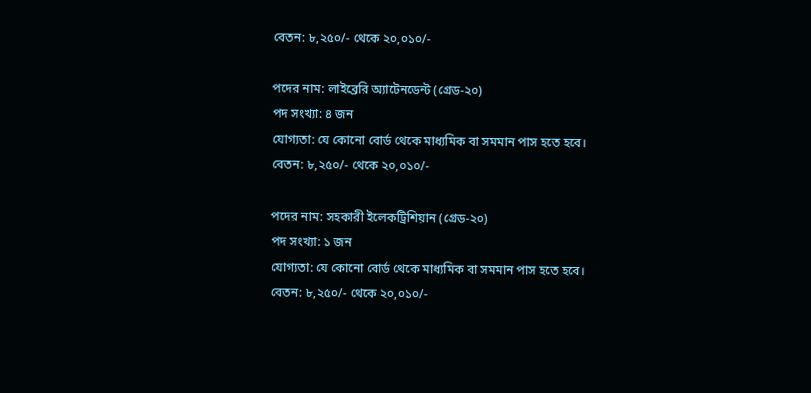বেতন: ৮,২৫০/- থেকে ২০,০১০/-

পদের নাম: লাইব্রেরি অ্যাটেনডেন্ট (গ্রেড-২০)
পদ সংখ্যা: ৪ জন
যোগ্যতা: যে কোনো বোর্ড থেকে মাধ্যমিক বা সমমান পাস হতে হবে।
বেতন: ৮,২৫০/- থেকে ২০,০১০/-

পদের নাম: সহকারী ইলেকট্রিশিয়ান (গ্রেড-২০)
পদ সংখ্যা: ১ জন
যোগ্যতা: যে কোনো বোর্ড থেকে মাধ্যমিক বা সমমান পাস হতে হবে।
বেতন: ৮,২৫০/- থেকে ২০,০১০/-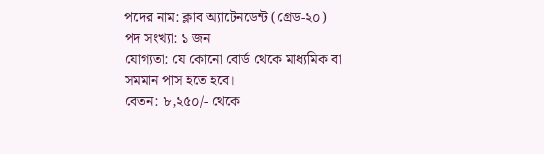পদের নাম: ক্লাব অ্যাটেনডেন্ট (গ্রেড-২০)
পদ সংখ্যা: ১ জন
যোগ্যতা: যে কোনো বোর্ড থেকে মাধ্যমিক বা সমমান পাস হতে হবে।
বেতন: ৮,২৫০/- থেকে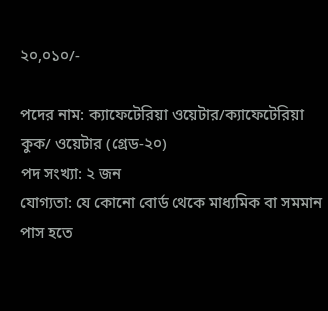২০,০১০/-

পদের নাম: ক্যাফেটেরিয়া ওয়েটার/ক্যাফেটেরিয়া কুক/ ওয়েটার (গ্রেড-২০)
পদ সংখ্যা: ২ জন
যোগ্যতা: যে কোনো বোর্ড থেকে মাধ্যমিক বা সমমান পাস হতে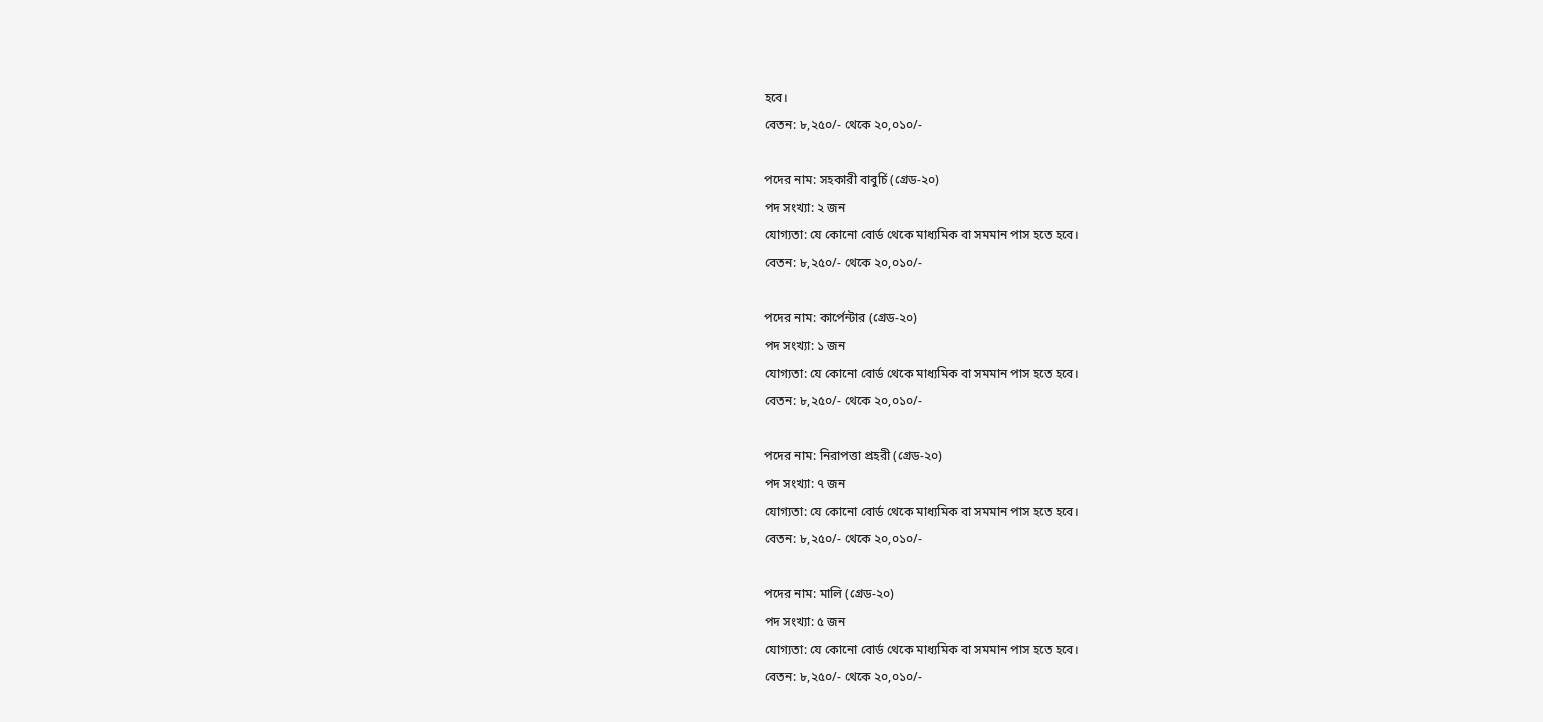হবে।
বেতন: ৮,২৫০/- থেকে ২০,০১০/-

পদের নাম: সহকারী বাবুর্চি (গ্রেড-২০)
পদ সংখ্যা: ২ জন
যোগ্যতা: যে কোনো বোর্ড থেকে মাধ্যমিক বা সমমান পাস হতে হবে।
বেতন: ৮,২৫০/- থেকে ২০,০১০/-

পদের নাম: কার্পেন্টার (গ্রেড-২০)
পদ সংখ্যা: ১ জন
যোগ্যতা: যে কোনো বোর্ড থেকে মাধ্যমিক বা সমমান পাস হতে হবে।
বেতন: ৮,২৫০/- থেকে ২০,০১০/-

পদের নাম: নিরাপত্তা প্রহরী (গ্রেড-২০)
পদ সংখ্যা: ৭ জন
যোগ্যতা: যে কোনো বোর্ড থেকে মাধ্যমিক বা সমমান পাস হতে হবে।
বেতন: ৮,২৫০/- থেকে ২০,০১০/-

পদের নাম: মালি (গ্রেড-২০)
পদ সংখ্যা: ৫ জন
যোগ্যতা: যে কোনো বোর্ড থেকে মাধ্যমিক বা সমমান পাস হতে হবে।
বেতন: ৮,২৫০/- থেকে ২০,০১০/-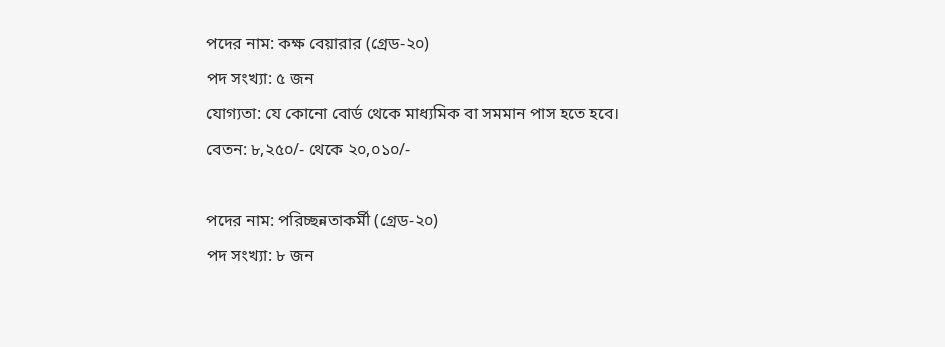পদের নাম: কক্ষ বেয়ারার (গ্রেড-২০)
পদ সংখ্যা: ৫ জন
যোগ্যতা: যে কোনো বোর্ড থেকে মাধ্যমিক বা সমমান পাস হতে হবে।
বেতন: ৮,২৫০/- থেকে ২০,০১০/-

পদের নাম: পরিচ্ছন্নতাকর্মী (গ্রেড-২০)
পদ সংখ্যা: ৮ জন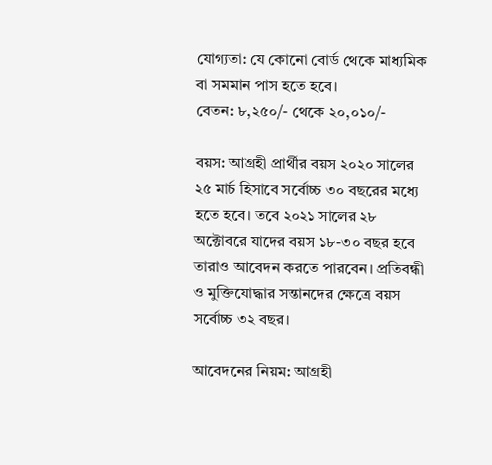যোগ্যতা: যে কোনো বোর্ড থেকে মাধ্যমিক বা সমমান পাস হতে হবে।
বেতন: ৮,২৫০/- থেকে ২০,০১০/-

বয়স: আগ্রহী প্রার্থীর বয়স ২০২০ সালের ২৫ মার্চ হিসাবে সর্বোচ্চ ৩০ বছরের মধ্যে হতে হবে। তবে ২০২১ সালের ২৮ অক্টোবরে যাদের বয়স ১৮-৩০ বছর হবে তারাও আবেদন করতে পারবেন। প্রতিবন্ধী ও মুক্তিযোদ্ধার সন্তানদের ক্ষেত্রে বয়স সর্বোচ্চ ৩২ বছর।

আবেদনের নিয়ম: আগ্রহী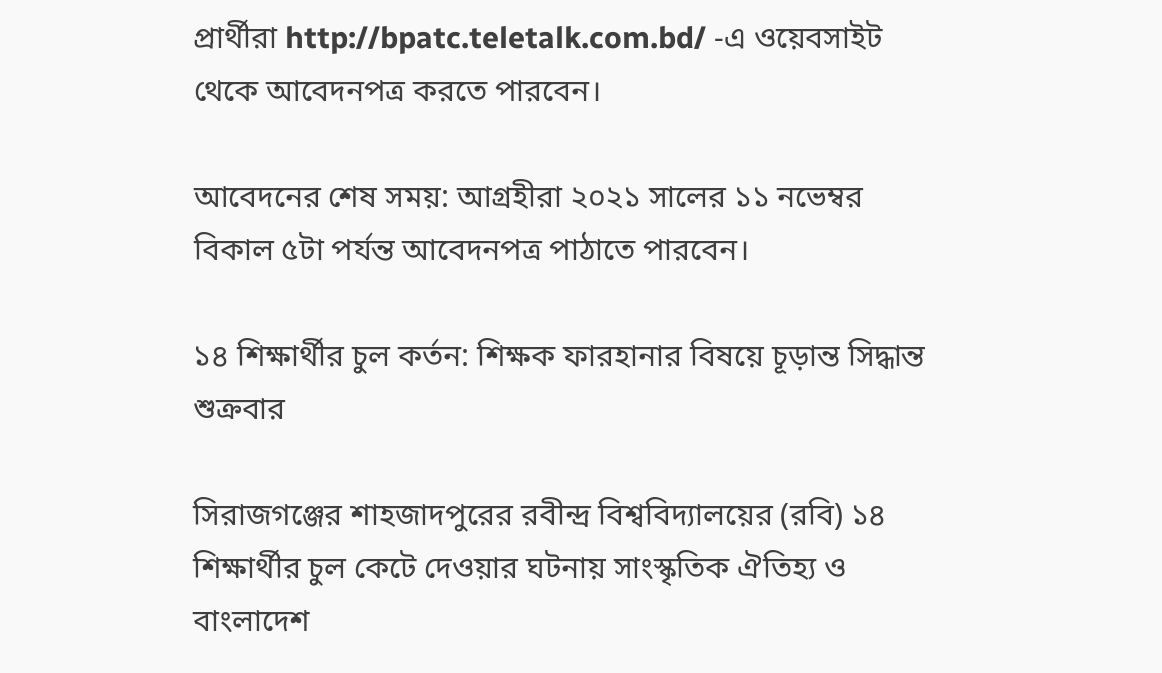প্রার্থীরা http://bpatc.teletalk.com.bd/ -এ ওয়েবসাইট থেকে আবেদনপত্র করতে পারবেন।

আবেদনের শেষ সময়: আগ্রহীরা ২০২১ সালের ১১ নভেম্বর বিকাল ৫টা পর্যন্ত আবেদনপত্র পাঠাতে পারবেন।

১৪ শিক্ষার্থীর চুল কর্তন: শিক্ষক ফারহানার বিষয়ে চূড়ান্ত সিদ্ধান্ত শুক্রবার

সিরাজগঞ্জের শাহজাদপুরের রবীন্দ্র বিশ্ববিদ্যালয়ের (রবি) ১৪ শিক্ষার্থীর চুল কেটে দেওয়ার ঘটনায় সাংস্কৃতিক ঐতিহ্য ও বাংলাদেশ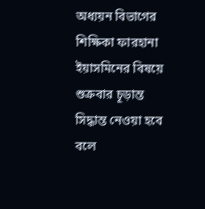অধ্যয়ন বিভাগের শিক্ষিকা ফারহানা ইয়াসমিনের বিষয়ে শুক্রবার চূড়ান্ত সিদ্ধান্ত নেওয়া হবে বলে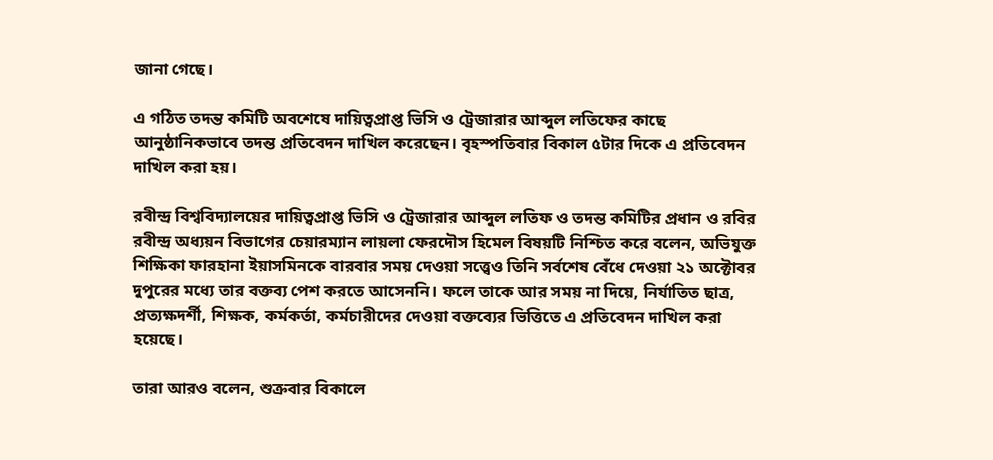জানা গেছে।

এ গঠিত তদন্ত কমিটি অবশেষে দায়িত্বপ্রাপ্ত ভিসি ও ট্রেজারার আব্দুল লতিফের কাছে আনুষ্ঠানিকভাবে তদন্ত প্রতিবেদন দাখিল করেছেন। বৃহস্পতিবার বিকাল ৫টার দিকে এ প্রতিবেদন দাখিল করা হয়।

রবীন্দ্র বিশ্ববিদ্যালয়ের দায়িত্বপ্রাপ্ত ভিসি ও ট্রেজারার আব্দুল লতিফ ও তদন্ত কমিটির প্রধান ও রবির রবীন্দ্র অধ্যয়ন বিভাগের চেয়ারম্যান লায়লা ফেরদৌস হিমেল বিষয়টি নিশ্চিত করে বলেন, অভিযুক্ত শিক্ষিকা ফারহানা ইয়াসমিনকে বারবার সময় দেওয়া সত্ত্বেও তিনি সর্বশেষ বেঁধে দেওয়া ২১ অক্টোবর দুপুরের মধ্যে তার বক্তব্য পেশ করতে আসেননি। ফলে তাকে আর সময় না দিয়ে, নির্যাতিত ছাত্র, প্রত্যক্ষদর্শী, শিক্ষক, কর্মকর্তা, কর্মচারীদের দেওয়া বক্তব্যের ভিত্তিতে এ প্রতিবেদন দাখিল করা হয়েছে।

তারা আরও বলেন, শুক্রবার বিকালে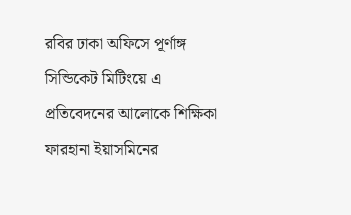রবির ঢাকা অফিসে পূর্ণাঙ্গ সিন্ডিকেট মিটিংয়ে এ প্রতিবেদনের আলোকে শিক্ষিকা ফারহানা ইয়াসমিনের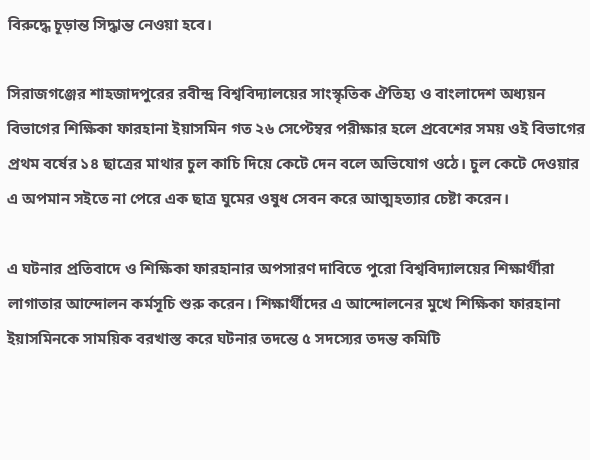বিরুদ্ধে চূড়ান্ত সিদ্ধান্ত নেওয়া হবে।

সিরাজগঞ্জের শাহজাদপুরের রবীন্দ্র বিশ্ববিদ্যালয়ের সাংস্কৃতিক ঐতিহ্য ও বাংলাদেশ অধ্যয়ন বিভাগের শিক্ষিকা ফারহানা ইয়াসমিন গত ২৬ সেপ্টেম্বর পরীক্ষার হলে প্রবেশের সময় ওই বিভাগের প্রথম বর্ষের ১৪ ছাত্রের মাথার চুল কাচি দিয়ে কেটে দেন বলে অভিযোগ ওঠে। চুল কেটে দেওয়ার এ অপমান সইতে না পেরে এক ছাত্র ঘুমের ওষুধ সেবন করে আত্মহত্যার চেষ্টা করেন।

এ ঘটনার প্রতিবাদে ও শিক্ষিকা ফারহানার অপসারণ দাবিতে পুরো বিশ্ববিদ্যালয়ের শিক্ষার্থীরা লাগাতার আন্দোলন কর্মসূচি শুরু করেন। শিক্ষার্থীদের এ আন্দোলনের মুখে শিক্ষিকা ফারহানা ইয়াসমিনকে সাময়িক বরখাস্ত করে ঘটনার তদন্তে ৫ সদস্যের তদন্ত কমিটি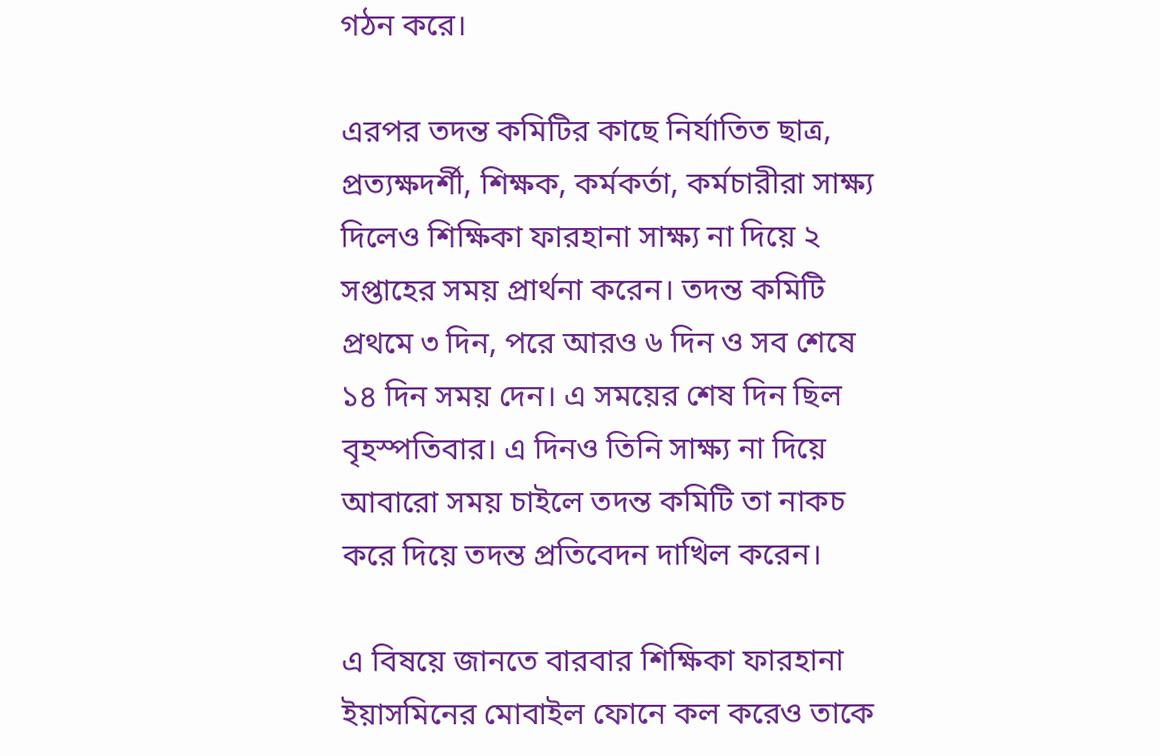গঠন করে।

এরপর তদন্ত কমিটির কাছে নির্যাতিত ছাত্র, প্রত্যক্ষদর্শী, শিক্ষক, কর্মকর্তা, কর্মচারীরা সাক্ষ্য দিলেও শিক্ষিকা ফারহানা সাক্ষ্য না দিয়ে ২ সপ্তাহের সময় প্রার্থনা করেন। তদন্ত কমিটি প্রথমে ৩ দিন, পরে আরও ৬ দিন ও সব শেষে ১৪ দিন সময় দেন। এ সময়ের শেষ দিন ছিল বৃহস্পতিবার। এ দিনও তিনি সাক্ষ্য না দিয়ে আবারো সময় চাইলে তদন্ত কমিটি তা নাকচ করে দিয়ে তদন্ত প্রতিবেদন দাখিল করেন।

এ বিষয়ে জানতে বারবার শিক্ষিকা ফারহানা ইয়াসমিনের মোবাইল ফোনে কল করেও তাকে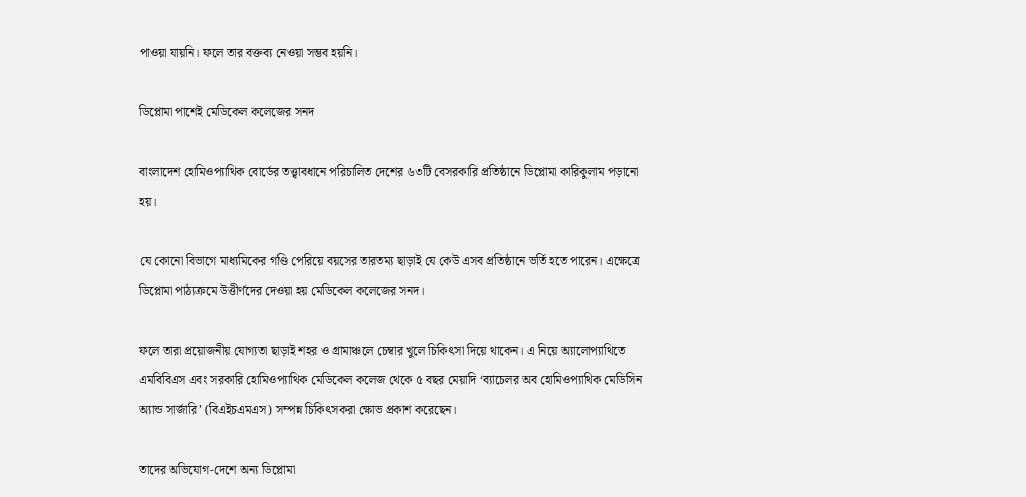পাওয়া যায়নি। ফলে তার বক্তব্য নেওয়া সম্ভব হয়নি।

ডিপ্লোমা পাশেই মেডিকেল কলেজের সনদ

বাংলাদেশ হোমিওপ্যাথিক বোর্ডের তত্ত্বাবধানে পরিচালিত দেশের ৬৩টি বেসরকারি প্রতিষ্ঠানে ডিপ্লোমা কারিকুলাম পড়ানো হয়।

যে কোনো বিভাগে মাধ্যমিকের গণ্ডি পেরিয়ে বয়সের তারতম্য ছাড়াই যে কেউ এসব প্রতিষ্ঠানে ভর্তি হতে পারেন। এক্ষেত্রে ডিপ্লোমা পাঠ্যক্রমে উত্তীর্ণদের দেওয়া হয় মেডিকেল কলেজের সনদ।

ফলে তারা প্রয়োজনীয় যোগ্যতা ছাড়াই শহর ও গ্রামাঞ্চলে চেম্বার খুলে চিকিৎসা দিয়ে থাকেন। এ নিয়ে অ্যালোপ্যাথিতে এমবিবিএস এবং সরকারি হোমিওপ্যাথিক মেডিকেল কলেজ থেকে ৫ বছর মেয়াদি ‘ব্যাচেলর অব হোমিওপ্যাথিক মেডিসিন অ্যান্ড সার্জারি’ (বিএইচএমএস) সম্পন্ন চিকিৎসকরা ক্ষোভ প্রকাশ করেছেন।

তাদের অভিযোগ-দেশে অন্য ডিপ্লোমা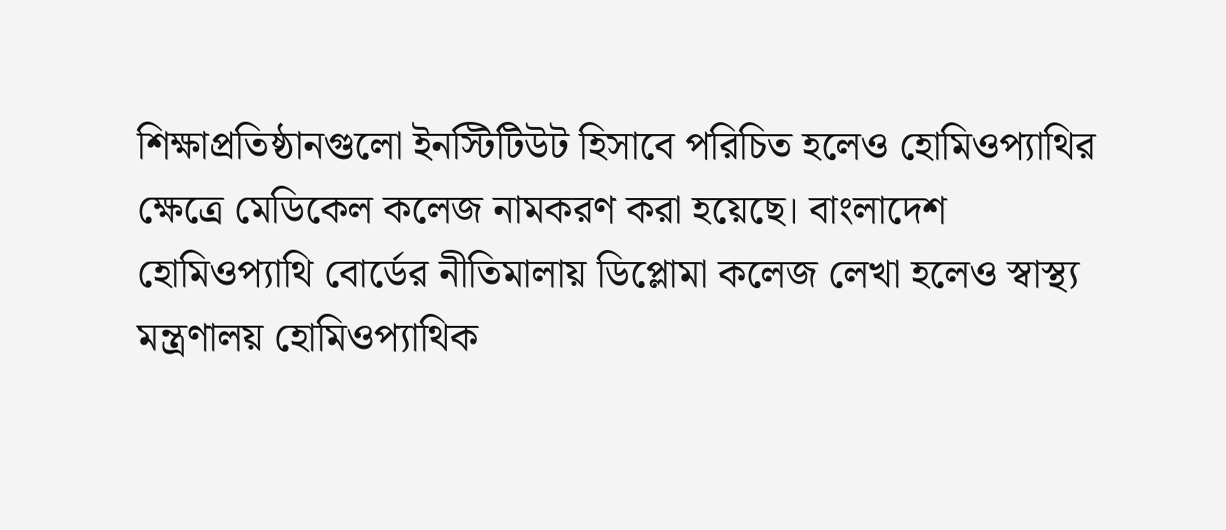শিক্ষাপ্রতিষ্ঠানগুলো ইনস্টিটিউট হিসাবে পরিচিত হলেও হোমিওপ্যাথির ক্ষেত্রে মেডিকেল কলেজ নামকরণ করা হয়েছে। বাংলাদেশ হোমিওপ্যাথি বোর্ডের নীতিমালায় ডিপ্লোমা কলেজ লেখা হলেও স্বাস্থ্য মন্ত্রণালয় হোমিওপ্যাথিক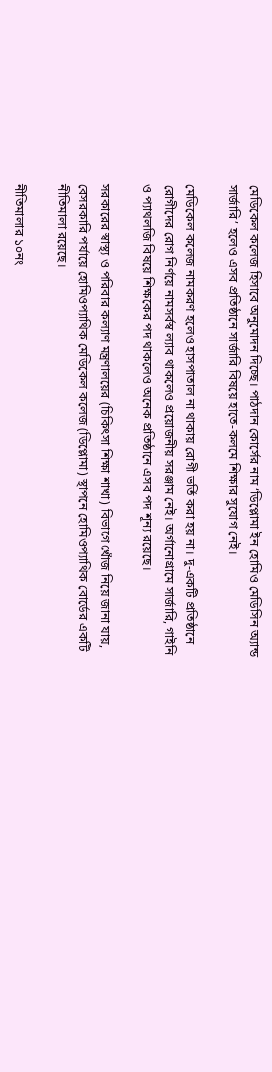মেডিকেল কলেজ হিসাবে অনুমোদন দিচ্ছে। পাঠদান কোর্সের নাম ‘ডিপ্লোমা ইন হোমিও মেডিসিন অ্যান্ড সার্জারি’ হলেও এসব প্রতিষ্ঠানে সার্জারি বিষয়ে হাতে-কলমে শিক্ষার সুযোগ নেই।

মেডিকেল কলেজ নামকরণ হলেও হাসপাতাল না থাকায় রোগী ভর্তি করা হয় না। দু-একটি প্রতিষ্ঠানে রোগীদের রোগ নির্ণয়ে নামসর্বস্ব ল্যাব থাকলেও প্রয়োজনীয় সরঞ্জাম নেই। অর্গানোগ্রামে সার্জারি, গাইনি ও প্যাথলজি বিষয়ে শিক্ষকের পদ থাকলেও অনেক প্রতিষ্ঠানে এসব পদ শূন্য রয়েছে।

সরকারের স্বাস্থ্য ও পরিবার কল্যাণ মন্ত্রণালয়ের (চিকিৎসা শিক্ষা শাখা) বিভাগে খোঁজ নিয়ে জানা যায়, বেসরকারি পর্যায়ে হোমিওপ্যাথিক মেডিকেল কলেজ (ডিপ্লোমা) স্থাপনে হোমিওপ্যাথিক বোর্ডের একটি নীতিমালা রয়েছে।

নীতিমালার ১০নং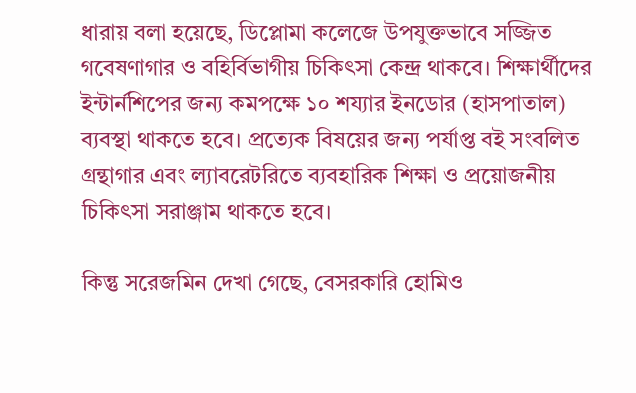ধারায় বলা হয়েছে, ডিপ্লোমা কলেজে উপযুক্তভাবে সজ্জিত গবেষণাগার ও বহির্বিভাগীয় চিকিৎসা কেন্দ্র থাকবে। শিক্ষার্থীদের ইন্টার্নশিপের জন্য কমপক্ষে ১০ শয্যার ইনডোর (হাসপাতাল) ব্যবস্থা থাকতে হবে। প্রত্যেক বিষয়ের জন্য পর্যাপ্ত বই সংবলিত গ্রন্থাগার এবং ল্যাবরেটরিতে ব্যবহারিক শিক্ষা ও প্রয়োজনীয় চিকিৎসা সরাঞ্জাম থাকতে হবে।

কিন্তু সরেজমিন দেখা গেছে, বেসরকারি হোমিও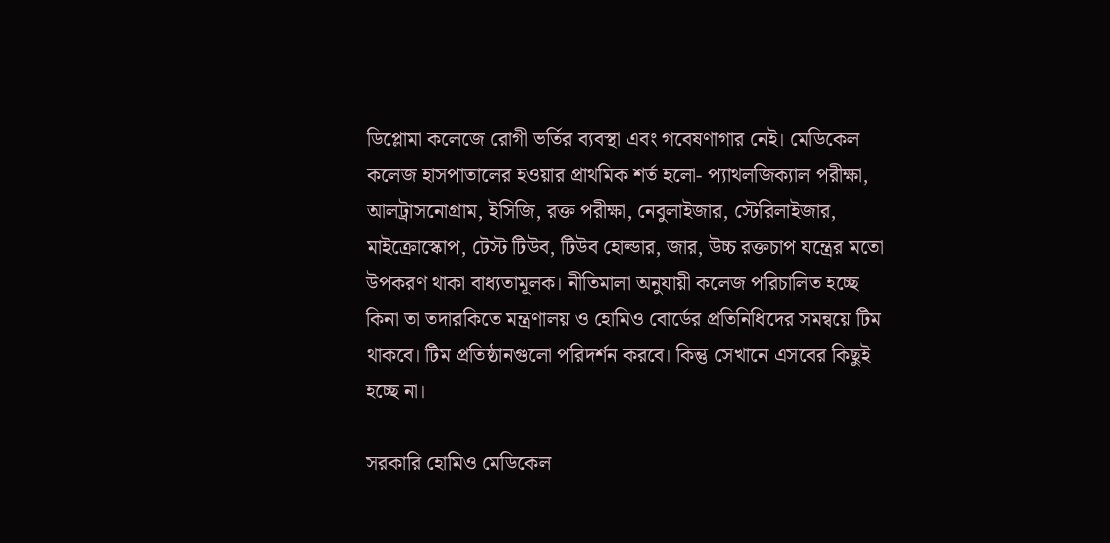ডিপ্লোমা কলেজে রোগী ভর্তির ব্যবস্থা এবং গবেষণাগার নেই। মেডিকেল কলেজ হাসপাতালের হওয়ার প্রাথমিক শর্ত হলো- প্যাথলজিক্যাল পরীক্ষা, আলট্রাসনোগ্রাম, ইসিজি, রক্ত পরীক্ষা, নেবুলাইজার, স্টেরিলাইজার, মাইক্রোস্কোপ, টেস্ট টিউব, টিউব হোল্ডার, জার, উচ্চ রক্তচাপ যন্ত্রের মতো উপকরণ থাকা বাধ্যতামূলক। নীতিমালা অনুযায়ী কলেজ পরিচালিত হচ্ছে কিনা তা তদারকিতে মন্ত্রণালয় ও হোমিও বোর্ডের প্রতিনিধিদের সমন্বয়ে টিম থাকবে। টিম প্রতিষ্ঠানগুলো পরিদর্শন করবে। কিন্তু সেখানে এসবের কিছুই হচ্ছে না।

সরকারি হোমিও মেডিকেল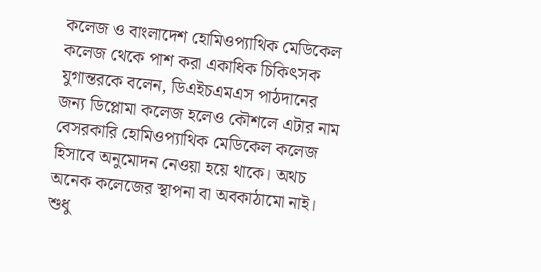কলেজ ও বাংলাদেশ হোমিওপ্যাথিক মেডিকেল কলেজ থেকে পাশ করা একাধিক চিকিৎসক যুগান্তরকে বলেন, ডিএইচএমএস পাঠদানের জন্য ডিপ্লোমা কলেজ হলেও কৌশলে এটার নাম বেসরকারি হোমিওপ্যাথিক মেডিকেল কলেজ হিসাবে অনুমোদন নেওয়া হয়ে থাকে। অথচ অনেক কলেজের স্থাপনা বা অবকাঠামো নাই। শুধু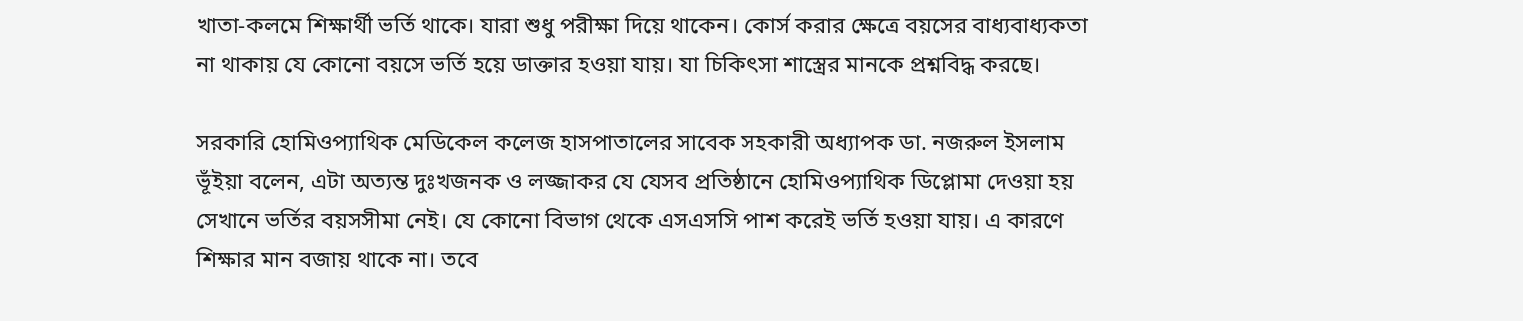খাতা-কলমে শিক্ষার্থী ভর্তি থাকে। যারা শুধু পরীক্ষা দিয়ে থাকেন। কোর্স করার ক্ষেত্রে বয়সের বাধ্যবাধ্যকতা না থাকায় যে কোনো বয়সে ভর্তি হয়ে ডাক্তার হওয়া যায়। যা চিকিৎসা শাস্ত্রের মানকে প্রশ্নবিদ্ধ করছে।

সরকারি হোমিওপ্যাথিক মেডিকেল কলেজ হাসপাতালের সাবেক সহকারী অধ্যাপক ডা. নজরুল ইসলাম ভূঁইয়া বলেন, এটা অত্যন্ত দুঃখজনক ও লজ্জাকর যে যেসব প্রতিষ্ঠানে হোমিওপ্যাথিক ডিপ্লোমা দেওয়া হয় সেখানে ভর্তির বয়সসীমা নেই। যে কোনো বিভাগ থেকে এসএসসি পাশ করেই ভর্তি হওয়া যায়। এ কারণে শিক্ষার মান বজায় থাকে না। তবে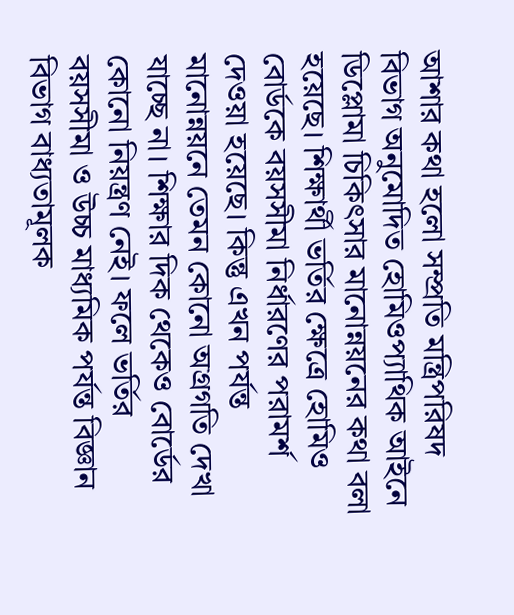আশার কথা হলো সম্প্রতি মন্ত্রিপরিষদ বিভাগ অনুমোদিত হোমিওপ্যাথিক আইনে ডিপ্লোমা চিকিৎসার মানোন্নয়নের কথা বলা হয়েছে। শিক্ষার্থী ভর্তির ক্ষেত্রে হোমিও বোর্ডকে বয়সসীমা নির্ধারণের পরামর্শ দেওয়া হয়েছে। কিন্তু এখন পর্যন্ত মানোন্নয়নে তেমন কোনো অগ্রগতি দেখা যাচ্ছে না। শিক্ষার দিক থেকেও বোর্ডের কোনো নিয়ন্ত্রণ নেই। ফলে ভর্তির বয়সসীমা ও উচ্চ মাধ্যমিক পর্যন্ত বিজ্ঞান বিভাগ বাধ্যতামূলক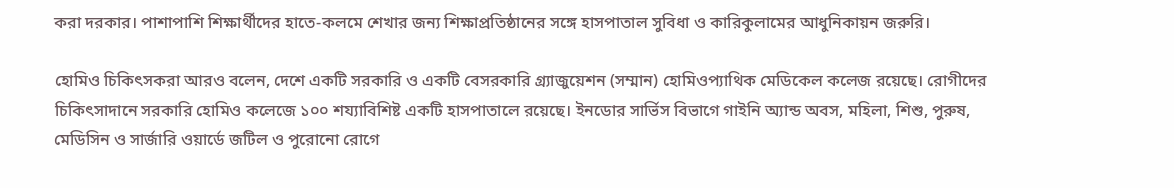করা দরকার। পাশাপাশি শিক্ষার্থীদের হাতে-কলমে শেখার জন্য শিক্ষাপ্রতিষ্ঠানের সঙ্গে হাসপাতাল সুবিধা ও কারিকুলামের আধুনিকায়ন জরুরি।

হোমিও চিকিৎসকরা আরও বলেন, দেশে একটি সরকারি ও একটি বেসরকারি গ্র্যাজুয়েশন (সম্মান) হোমিওপ্যাথিক মেডিকেল কলেজ রয়েছে। রোগীদের চিকিৎসাদানে সরকারি হোমিও কলেজে ১০০ শয্যাবিশিষ্ট একটি হাসপাতালে রয়েছে। ইনডোর সার্ভিস বিভাগে গাইনি অ্যান্ড অবস, মহিলা, শিশু, পুরুষ, মেডিসিন ও সার্জারি ওয়ার্ডে জটিল ও পুরোনো রোগে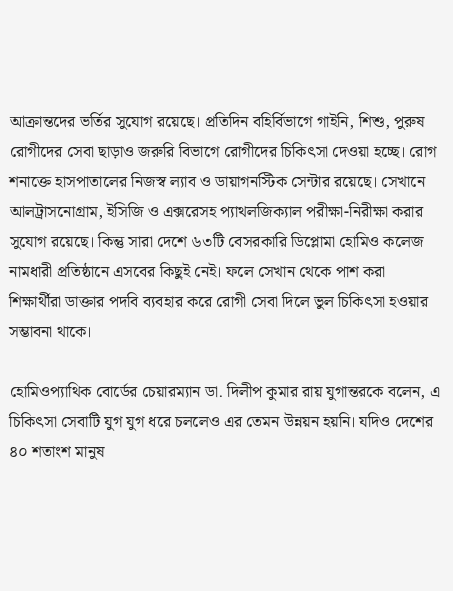আক্রান্তদের ভর্তির সুযোগ রয়েছে। প্রতিদিন বহির্বিভাগে গাইনি, শিশু, পুরুষ রোগীদের সেবা ছাড়াও জরুরি বিভাগে রোগীদের চিকিৎসা দেওয়া হচ্ছে। রোগ শনাক্তে হাসপাতালের নিজস্ব ল্যাব ও ডায়াগনস্টিক সেন্টার রয়েছে। সেখানে আলট্রাসনোগ্রাম, ইসিজি ও এক্সরেসহ প্যাথলজিক্যাল পরীক্ষা-নিরীক্ষা করার সুযোগ রয়েছে। কিন্তু সারা দেশে ৬৩টি বেসরকারি ডিপ্লোমা হোমিও কলেজ নামধারী প্রতিষ্ঠানে এসবের কিছুই নেই। ফলে সেখান থেকে পাশ করা শিক্ষার্থীরা ডাক্তার পদবি ব্যবহার করে রোগী সেবা দিলে ভুল চিকিৎসা হওয়ার সম্ভাবনা থাকে।

হোমিওপ্যাথিক বোর্ডের চেয়ারম্যান ডা. দিলীপ কুমার রায় যুগান্তরকে বলেন, এ চিকিৎসা সেবাটি যুগ যুগ ধরে চললেও এর তেমন উন্নয়ন হয়নি। যদিও দেশের ৪০ শতাংশ মানুষ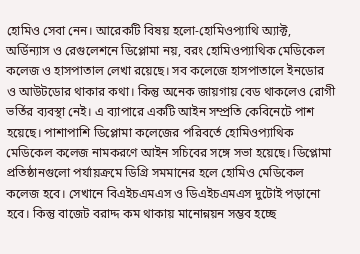হোমিও সেবা নেন। আরেকটি বিষয় হলো-হোমিওপ্যাথি অ্যাক্ট, অর্ডিন্যাস ও রেগুলেশনে ডিপ্লোমা নয়, বরং হোমিওপ্যাথিক মেডিকেল কলেজ ও হাসপাতাল লেখা রয়েছে। সব কলেজে হাসপাতালে ইনডোর ও আউটডোর থাকার কথা। কিন্তু অনেক জায়গায় বেড থাকলেও রোগী ভর্তির ব্যবস্থা নেই। এ ব্যাপারে একটি আইন সম্প্রতি কেবিনেটে পাশ হয়েছে। পাশাপাশি ডিপ্লোমা কলেজের পরিবর্তে হোমিওপ্যাথিক মেডিকেল কলেজ নামকরণে আইন সচিবের সঙ্গে সভা হয়েছে। ডিপ্লোমা প্রতিষ্ঠানগুলো পর্যায়ক্রমে ডিগ্রি সমমানের হলে হোমিও মেডিকেল কলেজ হবে। সেখানে বিএইচএমএস ও ডিএইচএমএস দুটোই পড়ানো হবে। কিন্তু বাজেট বরাদ্দ কম থাকায় মানোন্নয়ন সম্ভব হচ্ছে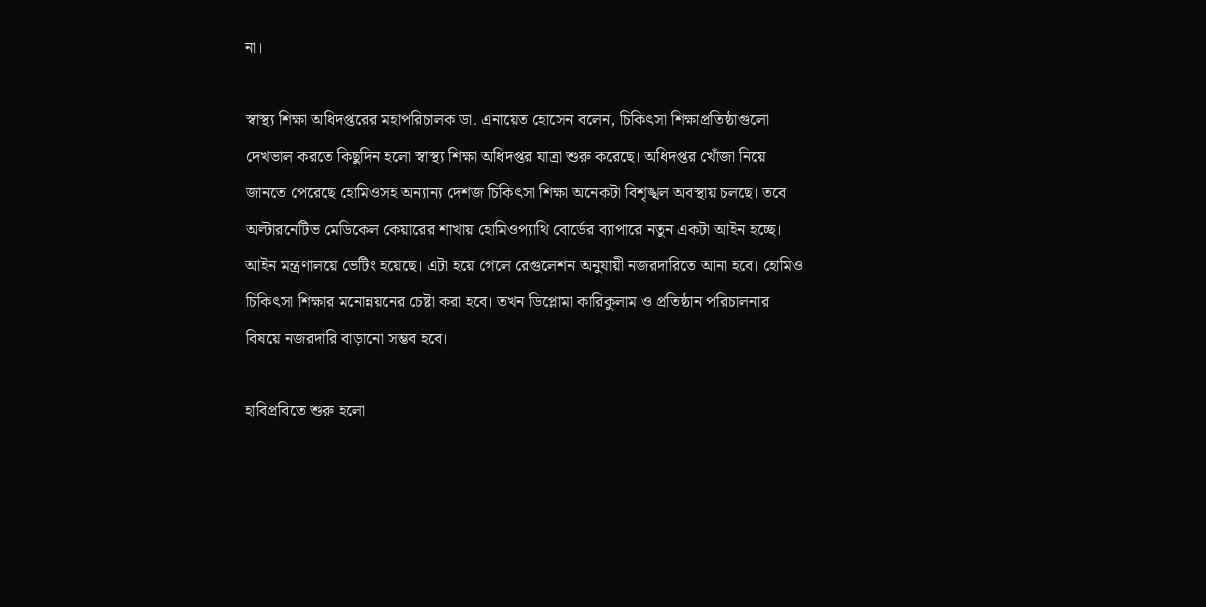না।

স্বাস্থ্য শিক্ষা অধিদপ্তরের মহাপরিচালক ডা. এনায়েত হোসেন বলেন, চিকিৎসা শিক্ষাপ্রতিষ্ঠাগুলো দেখভাল করতে কিছুদিন হলো স্বাস্থ্য শিক্ষা অধিদপ্তর যাত্রা শুরু করেছে। অধিদপ্তর খোঁজা নিয়ে জানতে পেরেছে হোমিওসহ অন্যান্য দেশজ চিকিৎসা শিক্ষা অনেকটা বিশৃঙ্খল অবস্থায় চলছে। তবে অল্টারনেটিভ মেডিকেল কেয়ারের শাখায় হোমিওপ্যাথি বোর্ডের ব্যাপারে নতুন একটা আইন হচ্ছে। আইন মন্ত্রণালয়ে ভেটিং হয়েছে। এটা হয়ে গেলে রেগুলেশন অনুযায়ী নজরদারিতে আনা হবে। হোমিও চিকিৎসা শিক্ষার মনোন্নয়নের চেষ্টা করা হবে। তখন ডিপ্লোমা কারিকুলাম ও প্রতিষ্ঠান পরিচালনার বিষয়ে নজরদারি বাড়ানো সম্ভব হবে।

হাবিপ্রবিতে শুরু হলো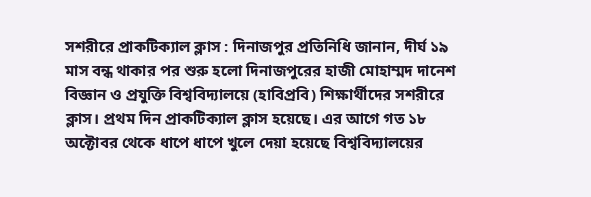সশরীরে প্রাকটিক্যাল ক্লাস : দিনাজপুর প্রতিনিধি জানান, দীর্ঘ ১৯ মাস বন্ধ থাকার পর শুরু হলো দিনাজপুরের হাজী মোহাম্মদ দানেশ বিজ্ঞান ও প্রযুক্তি বিশ্ববিদ্যালয়ে (হাবিপ্রবি) শিক্ষার্থীদের সশরীরে ক্লাস। প্রথম দিন প্রাকটিক্যাল ক্লাস হয়েছে। এর আগে গত ১৮ অক্টোবর থেকে ধাপে ধাপে খুলে দেয়া হয়েছে বিশ্ববিদ্যালয়ের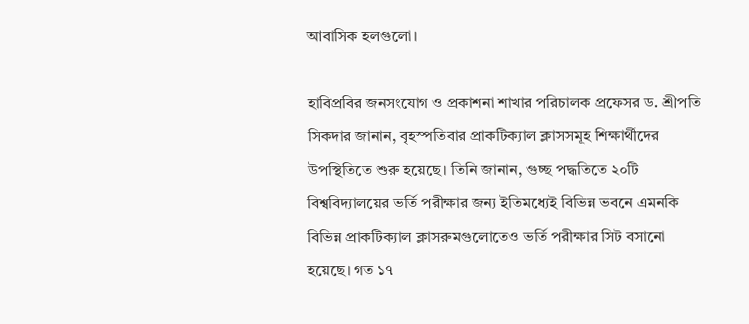আবাসিক হলগুলো।

হাবিপ্রবির জনসংযোগ ও প্রকাশনা শাখার পরিচালক প্রফেসর ড. শ্রীপতি সিকদার জানান, বৃহস্পতিবার প্রাকটিক্যাল ক্লাসসমূহ শিক্ষার্থীদের উপস্থিতিতে শুরু হয়েছে। তিনি জানান, গুচ্ছ পদ্ধতিতে ২০টি বিশ্ববিদ্যালয়ের ভর্তি পরীক্ষার জন্য ইতিমধ্যেই বিভিন্ন ভবনে এমনকি বিভিন্ন প্রাকটিক্যাল ক্লাসরুমগুলোতেও ভর্তি পরীক্ষার সিট বসানো হয়েছে। গত ১৭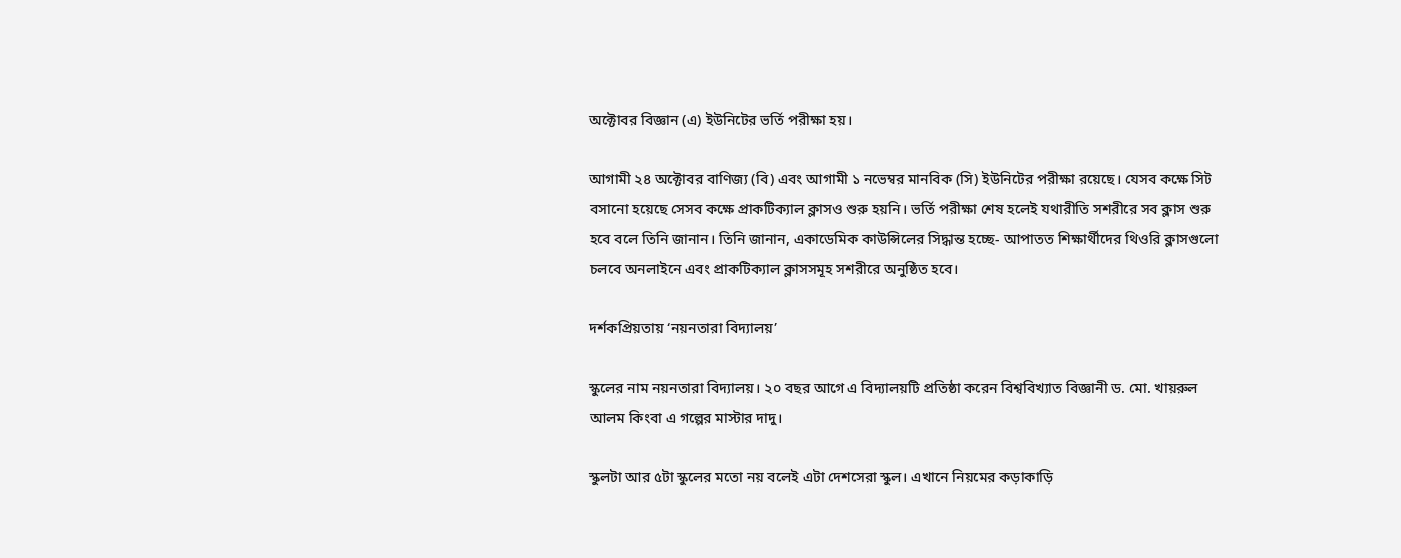অক্টোবর বিজ্ঞান (এ) ইউনিটের ভর্তি পরীক্ষা হয়।

আগামী ২৪ অক্টোবর বাণিজ্য (বি) এবং আগামী ১ নভেম্বর মানবিক (সি) ইউনিটের পরীক্ষা রয়েছে। যেসব কক্ষে সিট বসানো হয়েছে সেসব কক্ষে প্রাকটিক্যাল ক্লাসও শুরু হয়নি। ভর্তি পরীক্ষা শেষ হলেই যথারীতি সশরীরে সব ক্লাস শুরু হবে বলে তিনি জানান। তিনি জানান, একাডেমিক কাউন্সিলের সিদ্ধান্ত হচ্ছে- আপাতত শিক্ষার্থীদের থিওরি ক্লাসগুলো চলবে অনলাইনে এবং প্রাকটিক্যাল ক্লাসসমূহ সশরীরে অনুষ্ঠিত হবে।

দর্শকপ্রিয়তায় ‘নয়নতারা বিদ্যালয়’

স্কুলের নাম নয়নতারা বিদ্যালয়। ২০ বছর আগে এ বিদ্যালয়টি প্রতিষ্ঠা করেন বিশ্ববিখ্যাত বিজ্ঞানী ড. মো. খায়রুল আলম কিংবা এ গল্পের মাস্টার দাদু।

স্কুলটা আর ৫টা স্কুলের মতো নয় বলেই এটা দেশসেরা স্কুল। এখানে নিয়মের কড়াকাড়ি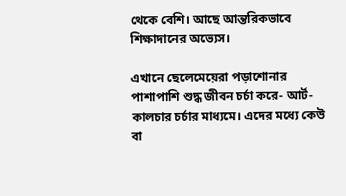থেকে বেশি। আছে আন্তরিকভাবে শিক্ষাদানের অভ্যেস।

এখানে ছেলেমেয়েরা পড়াশোনার পাশাপাশি শুদ্ধ জীবন চর্চা করে- আর্ট-কালচার চর্চার মাধ্যমে। এদের মধ্যে কেউ বা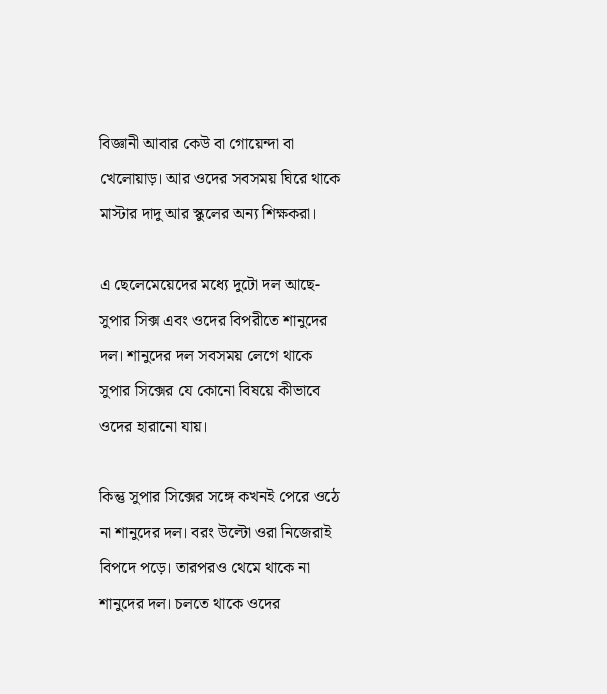বিজ্ঞানী আবার কেউ বা গোয়েন্দা বা খেলোয়াড়। আর ওদের সবসময় ঘিরে থাকে মাস্টার দাদু আর স্কুলের অন্য শিক্ষকরা।

এ ছেলেমেয়েদের মধ্যে দুটো দল আছে- সুপার সিক্স এবং ওদের বিপরীতে শানুদের দল। শানুদের দল সবসময় লেগে থাকে সুপার সিক্সের যে কোনো বিষয়ে কীভাবে ওদের হারানো যায়।

কিন্তু সুপার সিক্সের সঙ্গে কখনই পেরে ওঠে না শানুদের দল। বরং উল্টো ওরা নিজেরাই বিপদে পড়ে। তারপরও থেমে থাকে না শানুদের দল। চলতে থাকে ওদের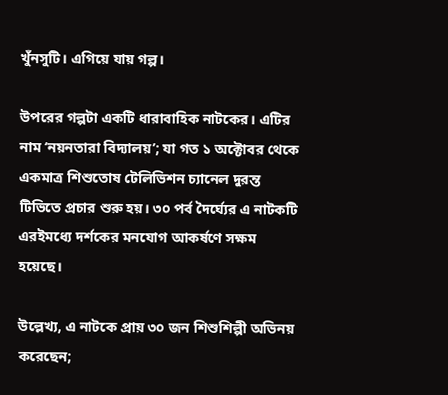খুঁনসুটি। এগিয়ে যায় গল্প।

উপরের গল্পটা একটি ধারাবাহিক নাটকের। এটির নাম ‘নয়নতারা বিদ্যালয়’; যা গত ১ অক্টোবর থেকে একমাত্র শিশুতোষ টেলিভিশন চ্যানেল দুরন্ত টিভিতে প্রচার শুরু হয়। ৩০ পর্ব দৈর্ঘ্যের এ নাটকটি এরইমধ্যে দর্শকের মনযোগ আকর্ষণে সক্ষম হয়েছে।

উল্লেখ্য, এ নাটকে প্রায় ৩০ জন শিশুশিল্পী অভিনয় করেছেন;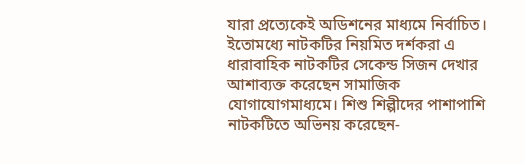যারা প্রত্যেকেই অডিশনের মাধ্যমে নির্বাচিত। ইতোমধ্যে নাটকটির নিয়মিত দর্শকরা এ ধারাবাহিক নাটকটির সেকেন্ড সিজন দেখার আশাব্যক্ত করেছেন সামাজিক যোগাযোগমাধ্যমে। শিশু শিল্পীদের পাশাপাশি নাটকটিতে অভিনয় করেছেন-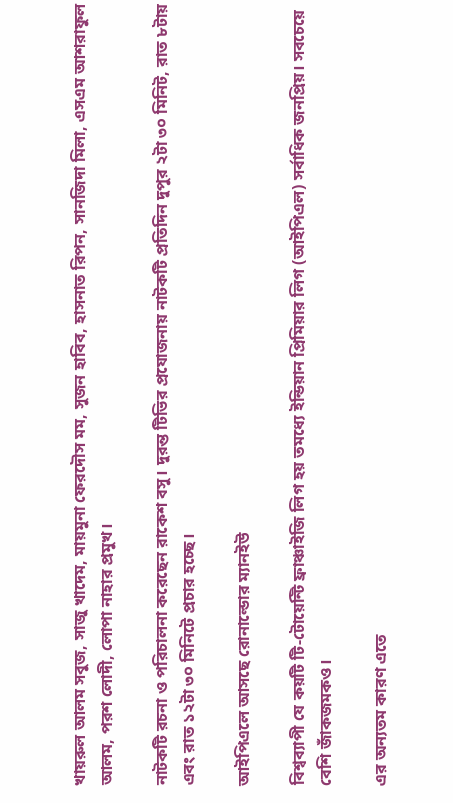খায়রুল আলম সবুজ, সাজু খাদেম, মায়মুনা ফেরদৌস মম, সুজন হাবিব, হাসনাত রিপন, সানজিদা মিলা, এসএম আশরাফুল আলম, পরশ লোদী, লোপা নাহার প্রমুখ।

নাটকটি রচনা ও পরিচালনা করেছেন রাকেশ বসু। দুরন্ত টিভির প্রযোজনায় নাটকটি প্রতিদিন দুপুর ২টা ৩০ মিনিট, রাত ৮টায় এবং রাত ১২টা ৩০ মিনিটে প্রচার হচ্ছে।

আইপিএলে আসছে রোনাল্ডোর ম্যানইউ

বিশ্বব্যাপী যে কয়টি টি-টোয়েন্টি ফ্রাঞ্চাইজি লিগ হয় তমধ্যে ইন্ডিয়ান প্রিমিয়ার লিগ (আইপিএল) সর্বাধিক জনপ্রিয়। সবচেয়ে বেশি জাঁকজমকও।

এর অন্যতম কারণ এতে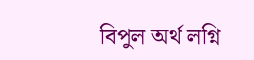বিপুল অর্থ লগ্নি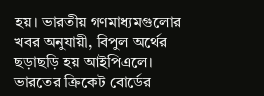হয়। ভারতীয় গণমাধ্যমগুলোর খবর অনুযায়ী, বিপুল অর্থের ছড়াছড়ি হয় আইপিএলে। ভারতের ক্রিকেট বোর্ডের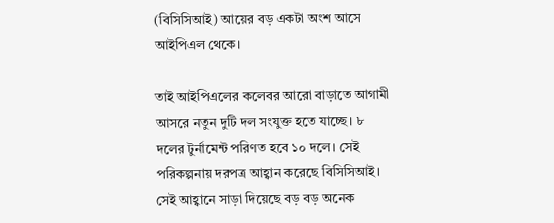(বিসিসিআই) আয়ের বড় একটা অংশ আসে আইপিএল থেকে।

তাই আইপিএলের কলেবর আরো বাড়াতে আগামী আসরে নতুন দুটি দল সংযুক্ত হতে যাচ্ছে। ৮ দলের টুর্নামেন্ট পরিণত হবে ১০ দলে। সেই পরিকল্পনায় দরপত্র আহ্বান করেছে বিসিসিআই। সেই আহ্বানে সাড়া দিয়েছে বড় বড় অনেক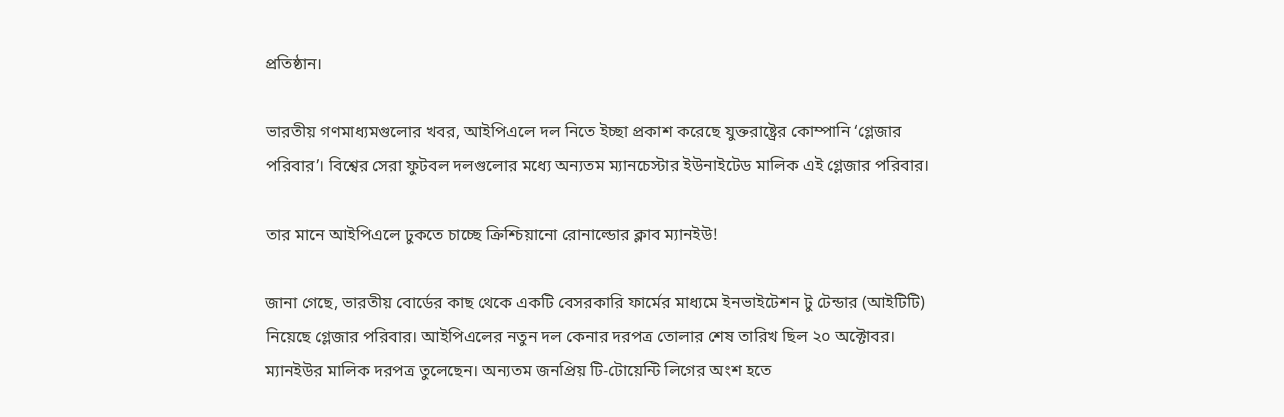প্রতিষ্ঠান।

ভারতীয় গণমাধ্যমগুলোর খবর, আইপিএলে দল নিতে ইচ্ছা প্রকাশ করেছে যুক্তরাষ্ট্রের কোম্পানি ‘গ্লেজার পরিবার’। বিশ্বের সেরা ফুটবল দলগুলোর মধ্যে অন্যতম ম্যানচেস্টার ইউনাইটেড মালিক এই গ্লেজার পরিবার।

তার মানে আইপিএলে ঢুকতে চাচ্ছে ক্রিশ্চিয়ানো রোনাল্ডোর ক্লাব ম্যানইউ!

জানা গেছে, ভারতীয় বোর্ডের কাছ থেকে একটি বেসরকারি ফার্মের মাধ্যমে ইনভাইটেশন টু টেন্ডার (আইটিটি) নিয়েছে গ্লেজার পরিবার। আইপিএলের নতুন দল কেনার দরপত্র তোলার শেষ তারিখ ছিল ২০ অক্টোবর। ম্যানইউর মালিক দরপত্র তুলেছেন। অন্যতম জনপ্রিয় টি-টোয়েন্টি লিগের অংশ হতে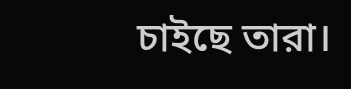চাইছে তারা।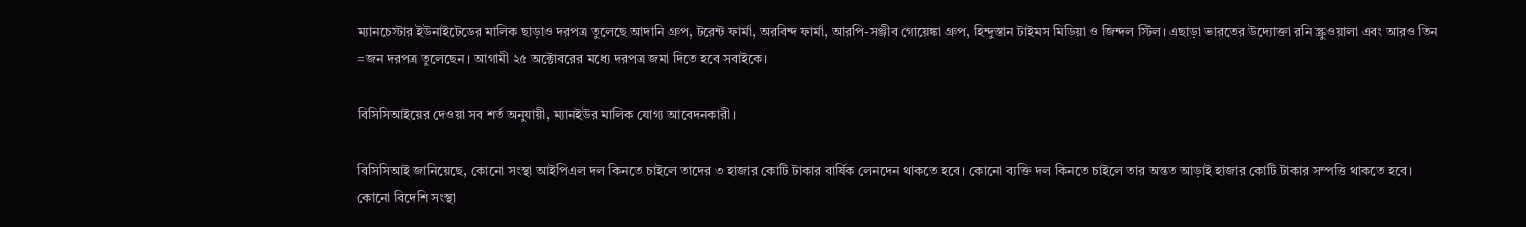ম্যানচেস্টার ইউনাইটেডের মালিক ছাড়াও দরপত্র তুলেছে আদানি গ্রুপ, টরেন্ট ফার্মা, অরবিন্দ ফার্মা, আরপি-সঞ্জীব গোয়েঙ্কা গ্রুপ, হিন্দুস্তান টাইমস মিডিয়া ও জিন্দল স্টিল। এছাড়া ভারতের উদ্যোক্তা রনি স্ক্রুওয়ালা এবং আরও তিন =জন দরপত্র তুলেছেন। আগামী ২৫ অক্টোবরের মধ্যে দরপত্র জমা দিতে হবে সবাইকে।

বিসিসিআইয়ের দেওয়া সব শর্ত অনুযায়ী, ম্যানইউর মালিক যোগ্য আবেদনকারী।

বিসিসিআই জানিয়েছে, কোনো সংস্থা আইপিএল দল কিনতে চাইলে তাদের ৩ হাজার কোটি টাকার বার্ষিক লেনদেন থাকতে হবে। কোনো ব্যক্তি দল কিনতে চাইলে তার অন্তত আড়াই হাজার কোটি টাকার সম্পত্তি থাকতে হবে। কোনো বিদেশি সংস্থা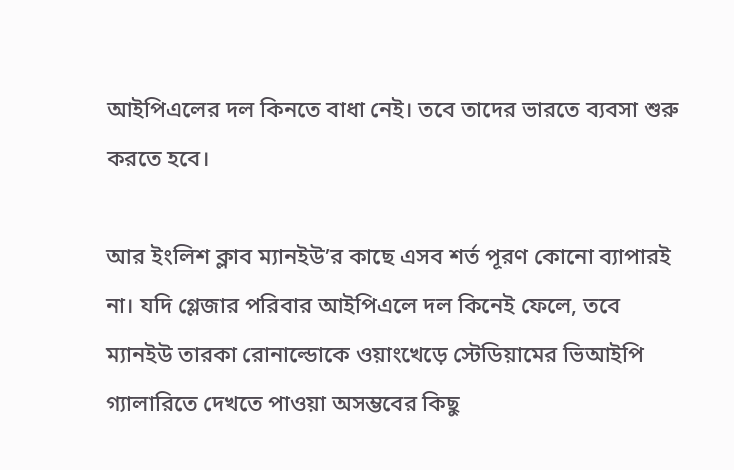আইপিএলের দল কিনতে বাধা নেই। তবে তাদের ভারতে ব্যবসা শুরু করতে হবে।

আর ইংলিশ ক্লাব ম্যানইউ’র কাছে এসব শর্ত পূরণ কোনো ব্যাপারই না। যদি গ্লেজার পরিবার আইপিএলে দল কিনেই ফেলে, তবে ম্যানইউ তারকা রোনাল্ডোকে ওয়াংখেড়ে স্টেডিয়ামের ভিআইপি গ্যালারিতে দেখতে পাওয়া অসম্ভবের কিছু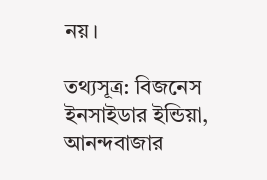নয়।

তথ্যসূত্র: বিজনেস ইনসাইডার ইন্ডিয়া, আনন্দবাজার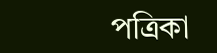পত্রিকা